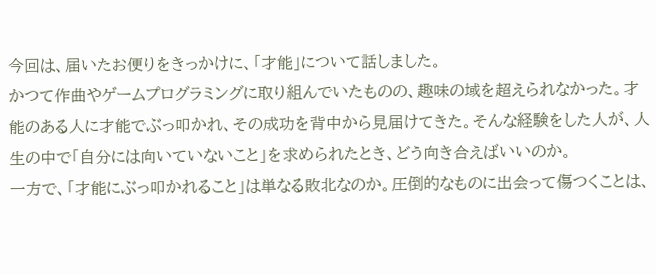今回は、届いたお便りをきっかけに、「才能」について話しました。
かつて作曲やゲームプログラミングに取り組んでいたものの、趣味の域を超えられなかった。才能のある人に才能でぶっ叩かれ、その成功を背中から見届けてきた。そんな経験をした人が、人生の中で「自分には向いていないこと」を求められたとき、どう向き合えばいいのか。
一方で、「才能にぶっ叩かれること」は単なる敗北なのか。圧倒的なものに出会って傷つくことは、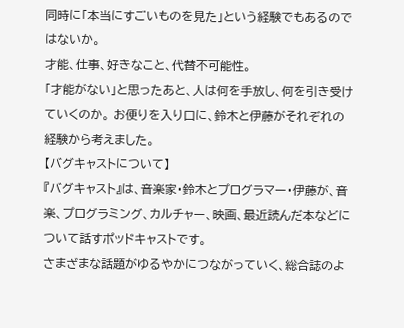同時に「本当にすごいものを見た」という経験でもあるのではないか。
才能、仕事、好きなこと、代替不可能性。
「才能がない」と思ったあと、人は何を手放し、何を引き受けていくのか。 お便りを入り口に、鈴木と伊藤がそれぞれの経験から考えました。
【バグキャストについて】
『バグキャスト』は、音楽家・鈴木とプログラマー・伊藤が、音楽、プログラミング、カルチャー、映画、最近読んだ本などについて話すポッドキャストです。
さまざまな話題がゆるやかにつながっていく、総合誌のよ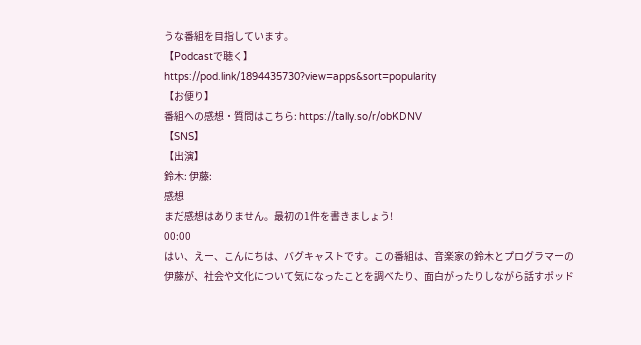うな番組を目指しています。
【Podcastで聴く】
https://pod.link/1894435730?view=apps&sort=popularity
【お便り】
番組への感想・質問はこちら: https://tally.so/r/obKDNV
【SNS】
【出演】
鈴木: 伊藤:
感想
まだ感想はありません。最初の1件を書きましょう!
00:00
はい、えー、こんにちは、バグキャストです。この番組は、音楽家の鈴木とプログラマーの伊藤が、社会や文化について気になったことを調べたり、面白がったりしながら話すポッド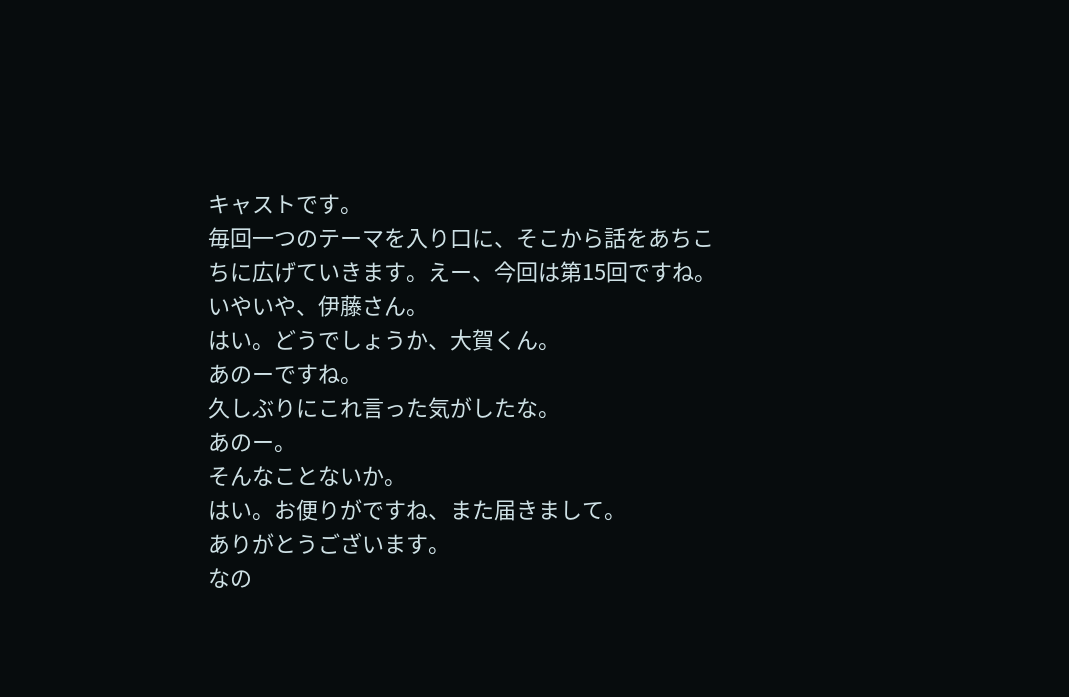キャストです。
毎回一つのテーマを入り口に、そこから話をあちこちに広げていきます。えー、今回は第15回ですね。
いやいや、伊藤さん。
はい。どうでしょうか、大賀くん。
あのーですね。
久しぶりにこれ言った気がしたな。
あのー。
そんなことないか。
はい。お便りがですね、また届きまして。
ありがとうございます。
なの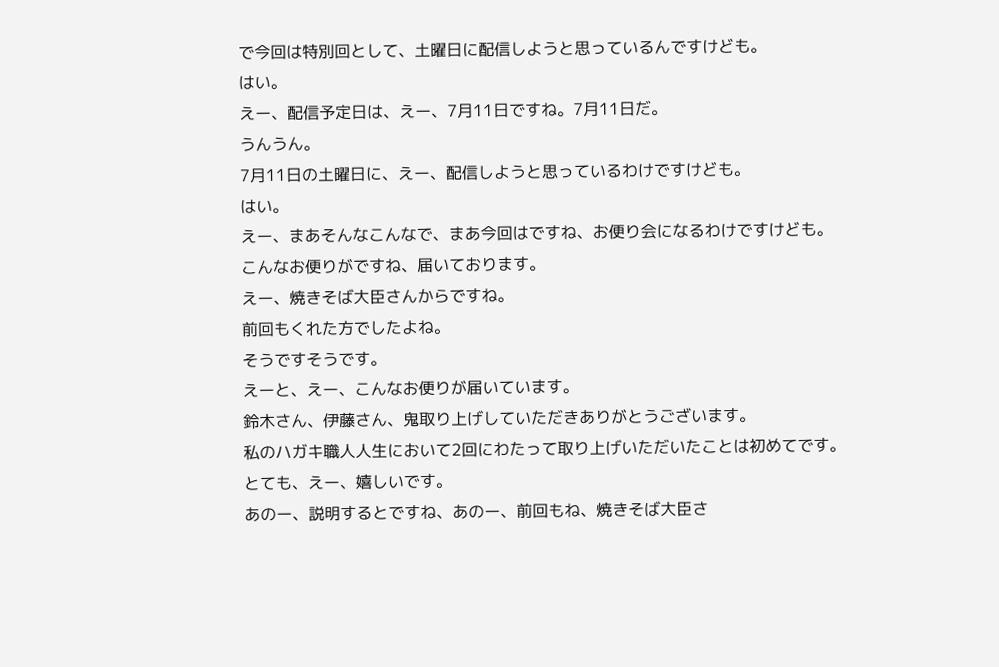で今回は特別回として、土曜日に配信しようと思っているんですけども。
はい。
えー、配信予定日は、えー、7月11日ですね。7月11日だ。
うんうん。
7月11日の土曜日に、えー、配信しようと思っているわけですけども。
はい。
えー、まあそんなこんなで、まあ今回はですね、お便り会になるわけですけども。
こんなお便りがですね、届いております。
えー、焼きそば大臣さんからですね。
前回もくれた方でしたよね。
そうですそうです。
えーと、えー、こんなお便りが届いています。
鈴木さん、伊藤さん、鬼取り上げしていただきありがとうございます。
私のハガキ職人人生において2回にわたって取り上げいただいたことは初めてです。
とても、えー、嬉しいです。
あのー、説明するとですね、あのー、前回もね、焼きそば大臣さ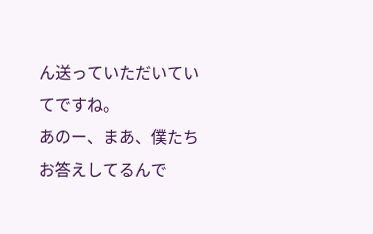ん送っていただいていてですね。
あのー、まあ、僕たちお答えしてるんで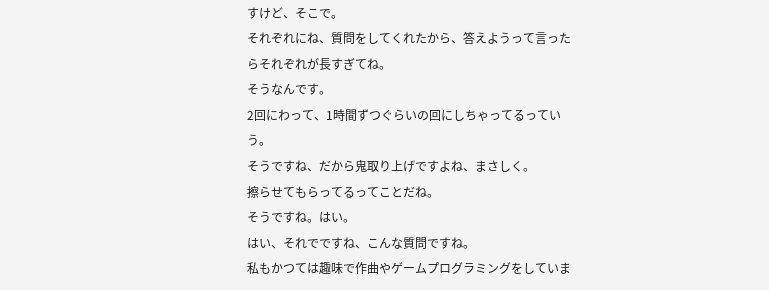すけど、そこで。
それぞれにね、質問をしてくれたから、答えようって言ったらそれぞれが長すぎてね。
そうなんです。
2回にわって、1時間ずつぐらいの回にしちゃってるっていう。
そうですね、だから鬼取り上げですよね、まさしく。
擦らせてもらってるってことだね。
そうですね。はい。
はい、それでですね、こんな質問ですね。
私もかつては趣味で作曲やゲームプログラミングをしていま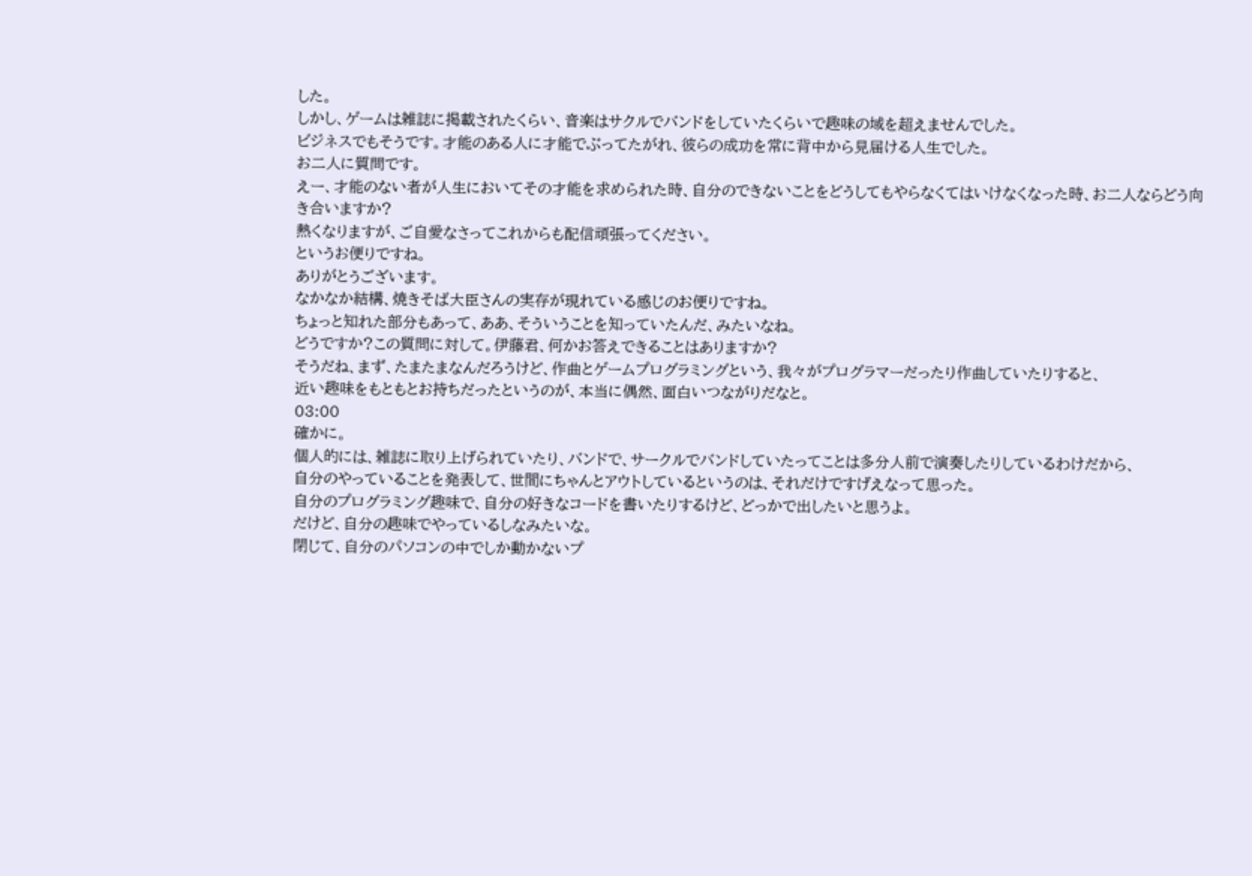した。
しかし、ゲームは雑誌に掲載されたくらい、音楽はサクルでバンドをしていたくらいで趣味の域を超えませんでした。
ビジネスでもそうです。才能のある人に才能でぶってたがれ、彼らの成功を常に背中から見届ける人生でした。
お二人に質問です。
えー、才能のない者が人生においてその才能を求められた時、自分のできないことをどうしてもやらなくてはいけなくなった時、お二人ならどう向き合いますか?
熱くなりますが、ご自愛なさってこれからも配信頑張ってください。
というお便りですね。
ありがとうございます。
なかなか結構、焼きそば大臣さんの実存が現れている感じのお便りですね。
ちょっと知れた部分もあって、ああ、そういうことを知っていたんだ、みたいなね。
どうですか?この質問に対して。伊藤君、何かお答えできることはありますか?
そうだね、まず、たまたまなんだろうけど、作曲とゲームプログラミングという、我々がプログラマーだったり作曲していたりすると、
近い趣味をもともとお持ちだったというのが、本当に偶然、面白いつながりだなと。
03:00
確かに。
個人的には、雑誌に取り上げられていたり、バンドで、サークルでバンドしていたってことは多分人前で演奏したりしているわけだから、
自分のやっていることを発表して、世間にちゃんとアウトしているというのは、それだけですげえなって思った。
自分のプログラミング趣味で、自分の好きなコードを書いたりするけど、どっかで出したいと思うよ。
だけど、自分の趣味でやっているしなみたいな。
閉じて、自分のパソコンの中でしか動かないプ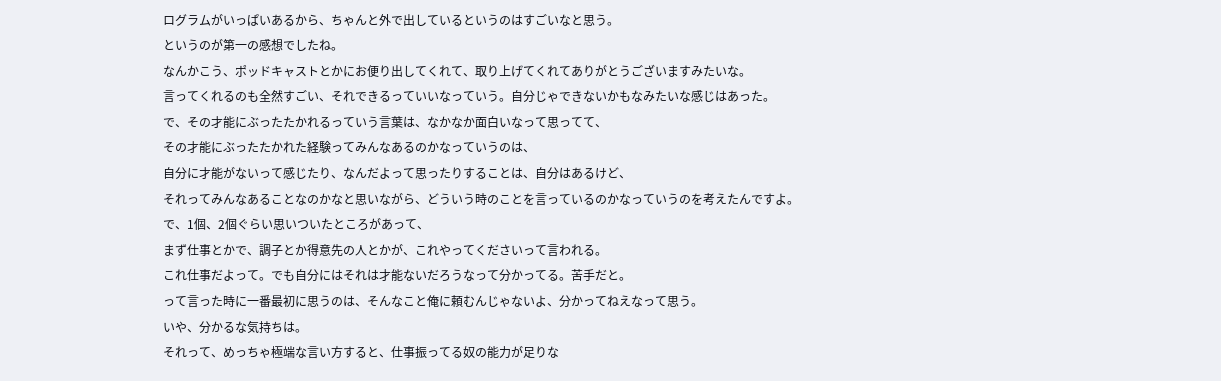ログラムがいっぱいあるから、ちゃんと外で出しているというのはすごいなと思う。
というのが第一の感想でしたね。
なんかこう、ポッドキャストとかにお便り出してくれて、取り上げてくれてありがとうございますみたいな。
言ってくれるのも全然すごい、それできるっていいなっていう。自分じゃできないかもなみたいな感じはあった。
で、その才能にぶったたかれるっていう言葉は、なかなか面白いなって思ってて、
その才能にぶったたかれた経験ってみんなあるのかなっていうのは、
自分に才能がないって感じたり、なんだよって思ったりすることは、自分はあるけど、
それってみんなあることなのかなと思いながら、どういう時のことを言っているのかなっていうのを考えたんですよ。
で、1個、2個ぐらい思いついたところがあって、
まず仕事とかで、調子とか得意先の人とかが、これやってくださいって言われる。
これ仕事だよって。でも自分にはそれは才能ないだろうなって分かってる。苦手だと。
って言った時に一番最初に思うのは、そんなこと俺に頼むんじゃないよ、分かってねえなって思う。
いや、分かるな気持ちは。
それって、めっちゃ極端な言い方すると、仕事振ってる奴の能力が足りな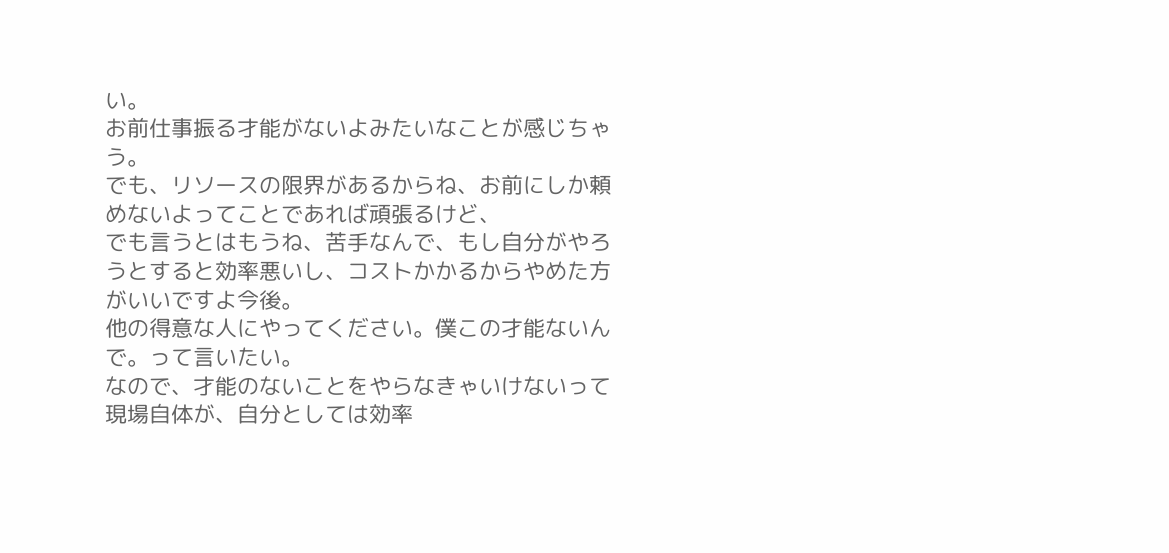い。
お前仕事振る才能がないよみたいなことが感じちゃう。
でも、リソースの限界があるからね、お前にしか頼めないよってことであれば頑張るけど、
でも言うとはもうね、苦手なんで、もし自分がやろうとすると効率悪いし、コストかかるからやめた方がいいですよ今後。
他の得意な人にやってください。僕この才能ないんで。って言いたい。
なので、才能のないことをやらなきゃいけないって現場自体が、自分としては効率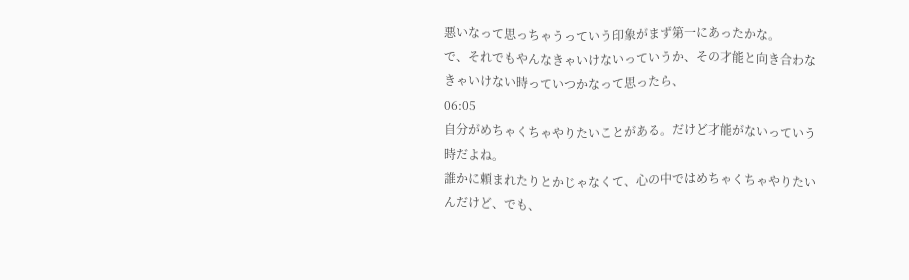悪いなって思っちゃうっていう印象がまず第一にあったかな。
で、それでもやんなきゃいけないっていうか、その才能と向き合わなきゃいけない時っていつかなって思ったら、
06:05
自分がめちゃくちゃやりたいことがある。だけど才能がないっていう時だよね。
誰かに頼まれたりとかじゃなくて、心の中ではめちゃくちゃやりたいんだけど、でも、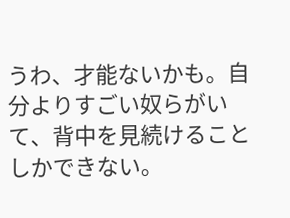うわ、才能ないかも。自分よりすごい奴らがいて、背中を見続けることしかできない。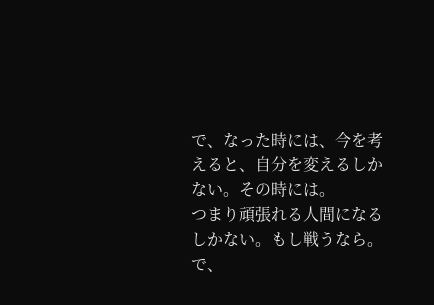で、なった時には、今を考えると、自分を変えるしかない。その時には。
つまり頑張れる人間になるしかない。もし戦うなら。で、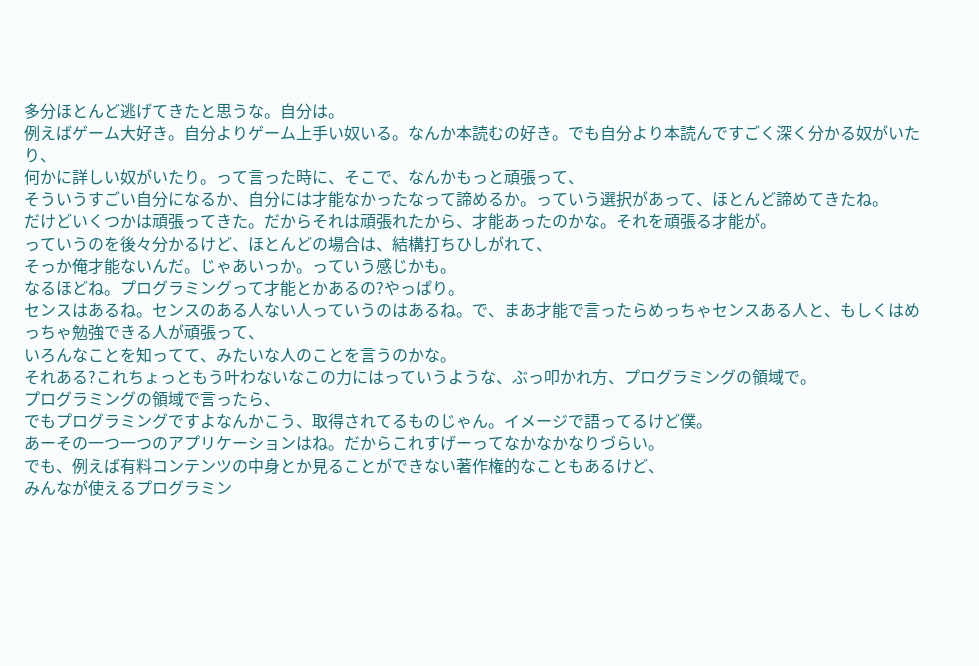多分ほとんど逃げてきたと思うな。自分は。
例えばゲーム大好き。自分よりゲーム上手い奴いる。なんか本読むの好き。でも自分より本読んですごく深く分かる奴がいたり、
何かに詳しい奴がいたり。って言った時に、そこで、なんかもっと頑張って、
そういうすごい自分になるか、自分には才能なかったなって諦めるか。っていう選択があって、ほとんど諦めてきたね。
だけどいくつかは頑張ってきた。だからそれは頑張れたから、才能あったのかな。それを頑張る才能が。
っていうのを後々分かるけど、ほとんどの場合は、結構打ちひしがれて、
そっか俺才能ないんだ。じゃあいっか。っていう感じかも。
なるほどね。プログラミングって才能とかあるの?やっぱり。
センスはあるね。センスのある人ない人っていうのはあるね。で、まあ才能で言ったらめっちゃセンスある人と、もしくはめっちゃ勉強できる人が頑張って、
いろんなことを知ってて、みたいな人のことを言うのかな。
それある?これちょっともう叶わないなこの力にはっていうような、ぶっ叩かれ方、プログラミングの領域で。
プログラミングの領域で言ったら、
でもプログラミングですよなんかこう、取得されてるものじゃん。イメージで語ってるけど僕。
あーその一つ一つのアプリケーションはね。だからこれすげーってなかなかなりづらい。
でも、例えば有料コンテンツの中身とか見ることができない著作権的なこともあるけど、
みんなが使えるプログラミン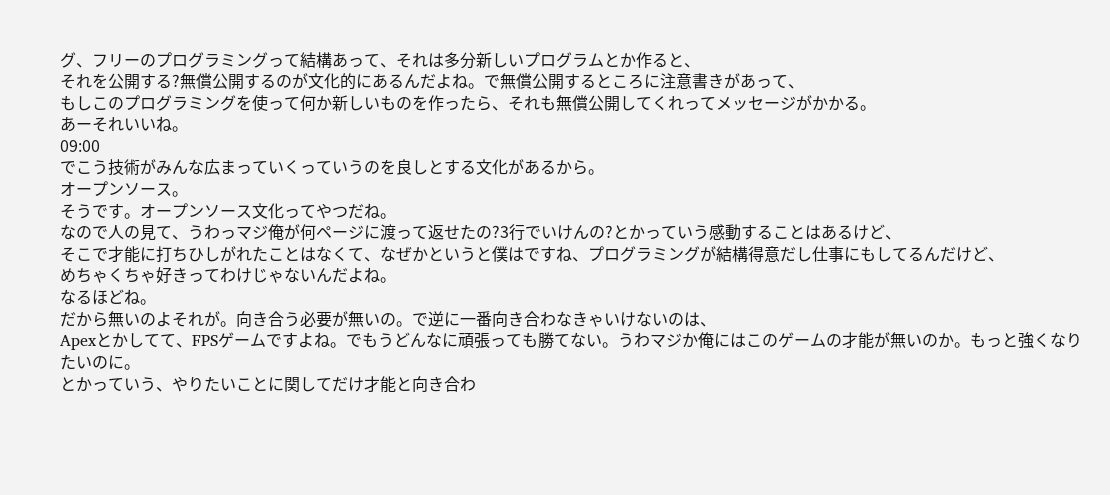グ、フリーのプログラミングって結構あって、それは多分新しいプログラムとか作ると、
それを公開する?無償公開するのが文化的にあるんだよね。で無償公開するところに注意書きがあって、
もしこのプログラミングを使って何か新しいものを作ったら、それも無償公開してくれってメッセージがかかる。
あーそれいいね。
09:00
でこう技術がみんな広まっていくっていうのを良しとする文化があるから。
オープンソース。
そうです。オープンソース文化ってやつだね。
なので人の見て、うわっマジ俺が何ページに渡って返せたの?3行でいけんの?とかっていう感動することはあるけど、
そこで才能に打ちひしがれたことはなくて、なぜかというと僕はですね、プログラミングが結構得意だし仕事にもしてるんだけど、
めちゃくちゃ好きってわけじゃないんだよね。
なるほどね。
だから無いのよそれが。向き合う必要が無いの。で逆に一番向き合わなきゃいけないのは、
Apexとかしてて、FPSゲームですよね。でもうどんなに頑張っても勝てない。うわマジか俺にはこのゲームの才能が無いのか。もっと強くなりたいのに。
とかっていう、やりたいことに関してだけ才能と向き合わ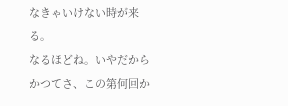なきゃいけない時が来る。
なるほどね。いやだからかつてさ、この第何回か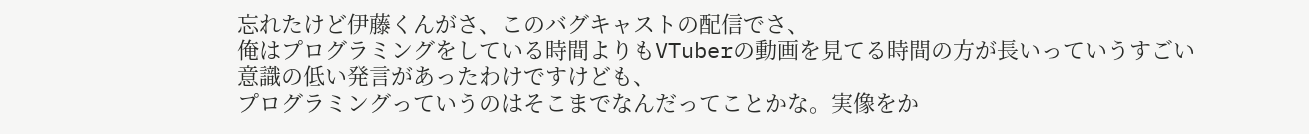忘れたけど伊藤くんがさ、このバグキャストの配信でさ、
俺はプログラミングをしている時間よりもVTuberの動画を見てる時間の方が長いっていうすごい意識の低い発言があったわけですけども、
プログラミングっていうのはそこまでなんだってことかな。実像をか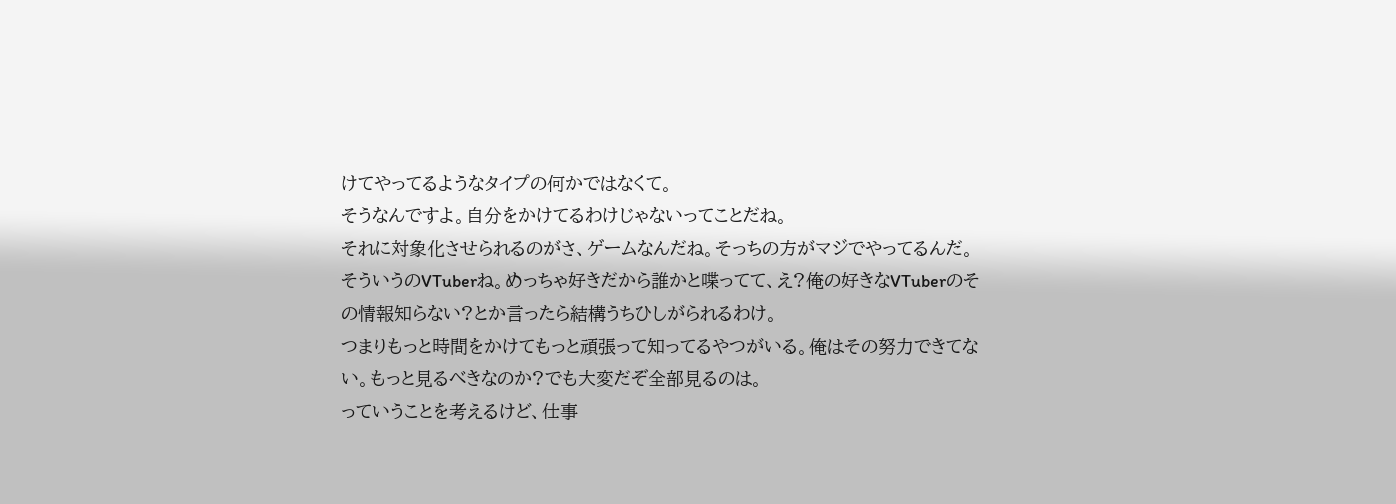けてやってるようなタイプの何かではなくて。
そうなんですよ。自分をかけてるわけじゃないってことだね。
それに対象化させられるのがさ、ゲームなんだね。そっちの方がマジでやってるんだ。
そういうのVTuberね。めっちゃ好きだから誰かと喋ってて、え?俺の好きなVTuberのその情報知らない?とか言ったら結構うちひしがられるわけ。
つまりもっと時間をかけてもっと頑張って知ってるやつがいる。俺はその努力できてない。もっと見るべきなのか?でも大変だぞ全部見るのは。
っていうことを考えるけど、仕事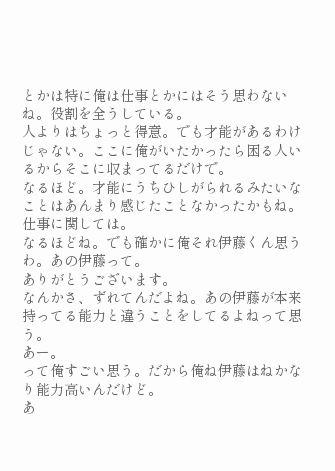とかは特に俺は仕事とかにはそう思わないね。役割を全うしている。
人よりはちょっと得意。でも才能があるわけじゃない。ここに俺がいたかったら困る人いるからそこに収まってるだけで。
なるほど。才能にうちひしがられるみたいなことはあんまり感じたことなかったかもね。仕事に関しては。
なるほどね。でも確かに俺それ伊藤くん思うわ。あの伊藤って。
ありがとうございます。
なんかさ、ずれてんだよね。あの伊藤が本来持ってる能力と違うことをしてるよねって思う。
あー。
って俺すごい思う。だから俺ね伊藤はねかなり能力高いんだけど。
あ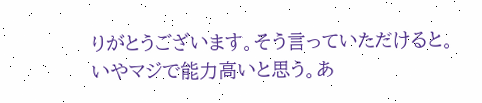りがとうございます。そう言っていただけると。
いやマジで能力高いと思う。あ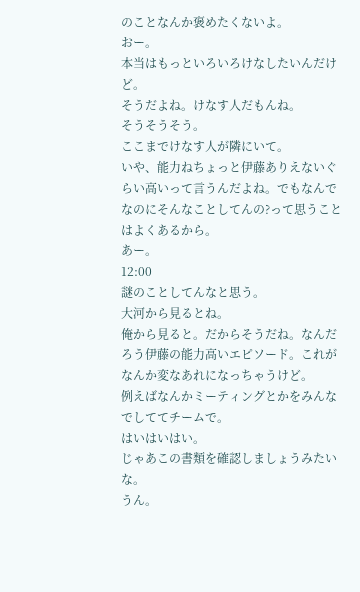のことなんか褒めたくないよ。
おー。
本当はもっといろいろけなしたいんだけど。
そうだよね。けなす人だもんね。
そうそうそう。
ここまでけなす人が隣にいて。
いや、能力ねちょっと伊藤ありえないぐらい高いって言うんだよね。でもなんでなのにそんなことしてんの?って思うことはよくあるから。
あー。
12:00
謎のことしてんなと思う。
大河から見るとね。
俺から見ると。だからそうだね。なんだろう伊藤の能力高いエピソード。これがなんか変なあれになっちゃうけど。
例えばなんかミーティングとかをみんなでしててチームで。
はいはいはい。
じゃあこの書類を確認しましょうみたいな。
うん。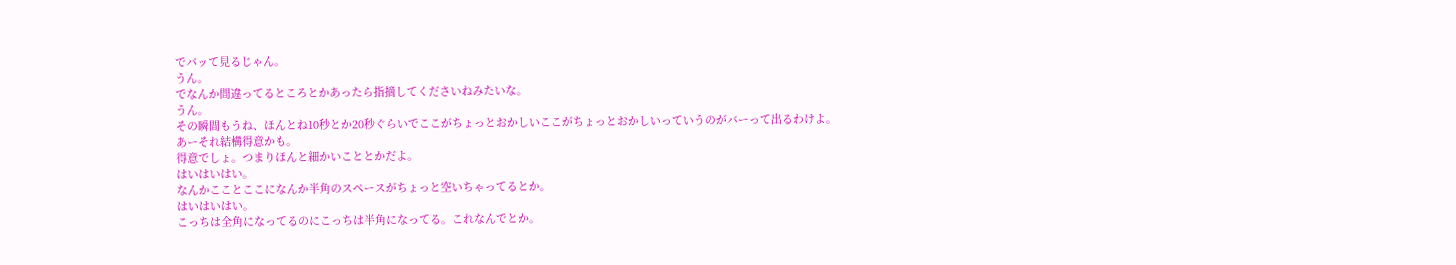でパッて見るじゃん。
うん。
でなんか間違ってるところとかあったら指摘してくださいねみたいな。
うん。
その瞬間もうね、ほんとね10秒とか20秒ぐらいでここがちょっとおかしいここがちょっとおかしいっていうのがバーって出るわけよ。
あーそれ結構得意かも。
得意でしょ。つまりほんと細かいこととかだよ。
はいはいはい。
なんかこことここになんか半角のスペースがちょっと空いちゃってるとか。
はいはいはい。
こっちは全角になってるのにこっちは半角になってる。これなんでとか。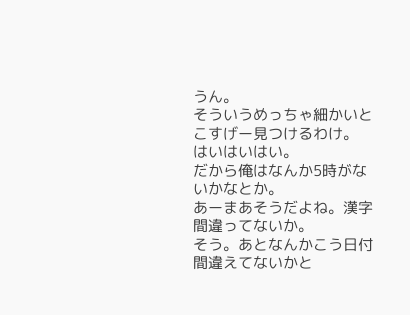うん。
そういうめっちゃ細かいとこすげー見つけるわけ。
はいはいはい。
だから俺はなんか5時がないかなとか。
あーまあそうだよね。漢字間違ってないか。
そう。あとなんかこう日付間違えてないかと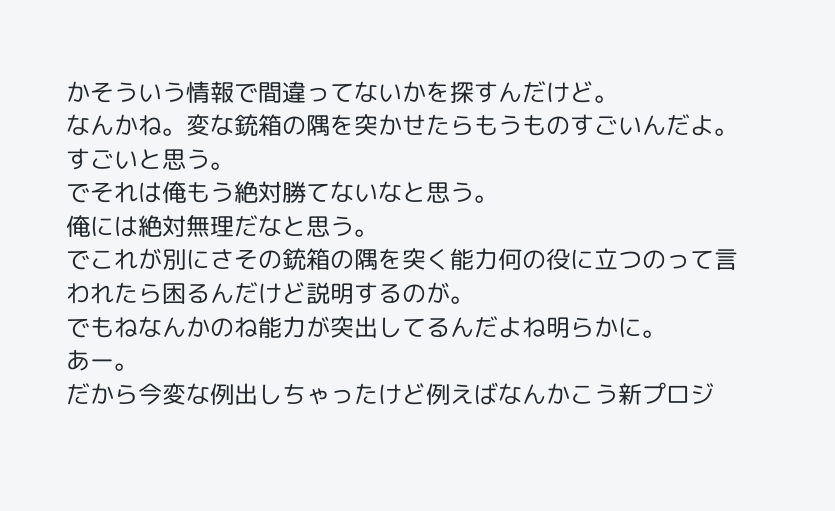かそういう情報で間違ってないかを探すんだけど。
なんかね。変な銃箱の隅を突かせたらもうものすごいんだよ。
すごいと思う。
でそれは俺もう絶対勝てないなと思う。
俺には絶対無理だなと思う。
でこれが別にさその銃箱の隅を突く能力何の役に立つのって言われたら困るんだけど説明するのが。
でもねなんかのね能力が突出してるんだよね明らかに。
あー。
だから今変な例出しちゃったけど例えばなんかこう新プロジ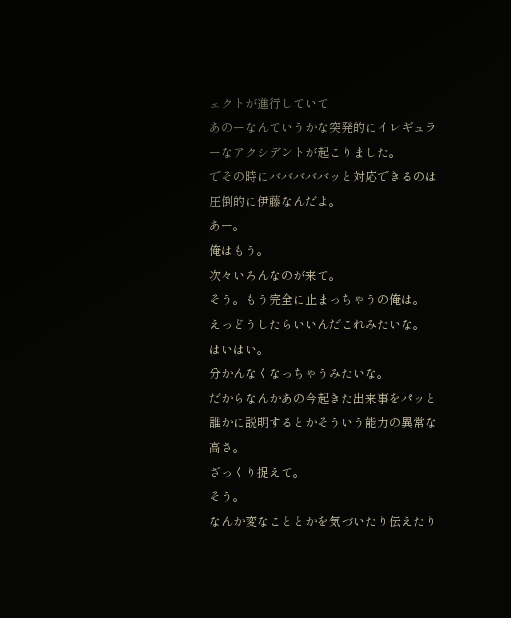ェクトが進行していて
あのーなんていうかな突発的にイレギュラーなアクシデントが起こりました。
でその時にバババババッと対応できるのは圧倒的に伊藤なんだよ。
あー。
俺はもう。
次々いろんなのが来て。
そう。もう完全に止まっちゃうの俺は。
えっどうしたらいいんだこれみたいな。
はいはい。
分かんなくなっちゃうみたいな。
だからなんかあの今起きた出来事をパッと誰かに説明するとかそういう能力の異常な高さ。
ざっくり捉えて。
そう。
なんか変なこととかを気づいたり伝えたり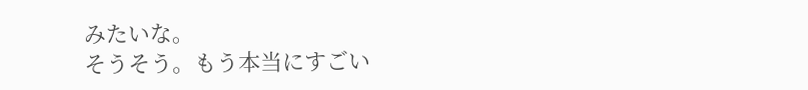みたいな。
そうそう。もう本当にすごい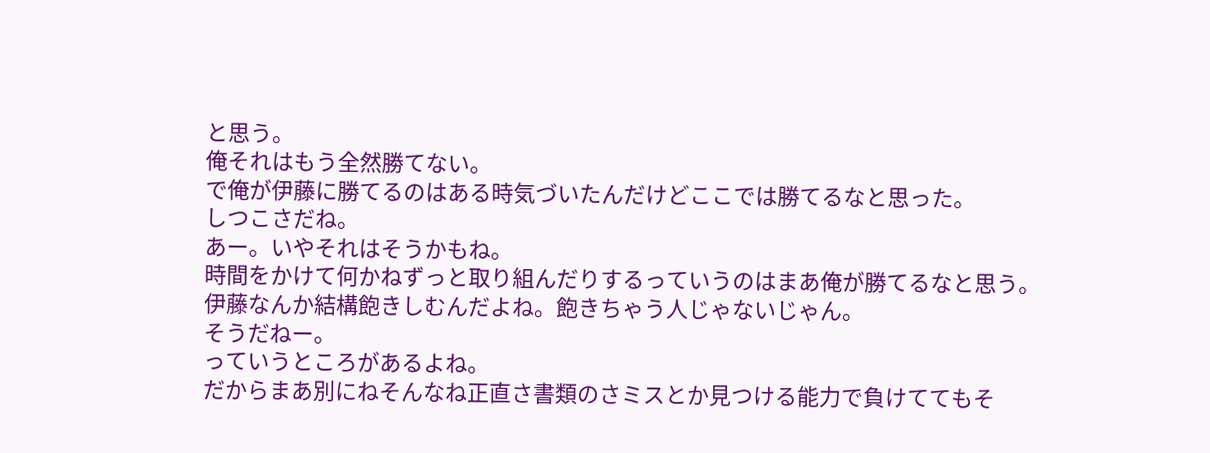と思う。
俺それはもう全然勝てない。
で俺が伊藤に勝てるのはある時気づいたんだけどここでは勝てるなと思った。
しつこさだね。
あー。いやそれはそうかもね。
時間をかけて何かねずっと取り組んだりするっていうのはまあ俺が勝てるなと思う。
伊藤なんか結構飽きしむんだよね。飽きちゃう人じゃないじゃん。
そうだねー。
っていうところがあるよね。
だからまあ別にねそんなね正直さ書類のさミスとか見つける能力で負けててもそ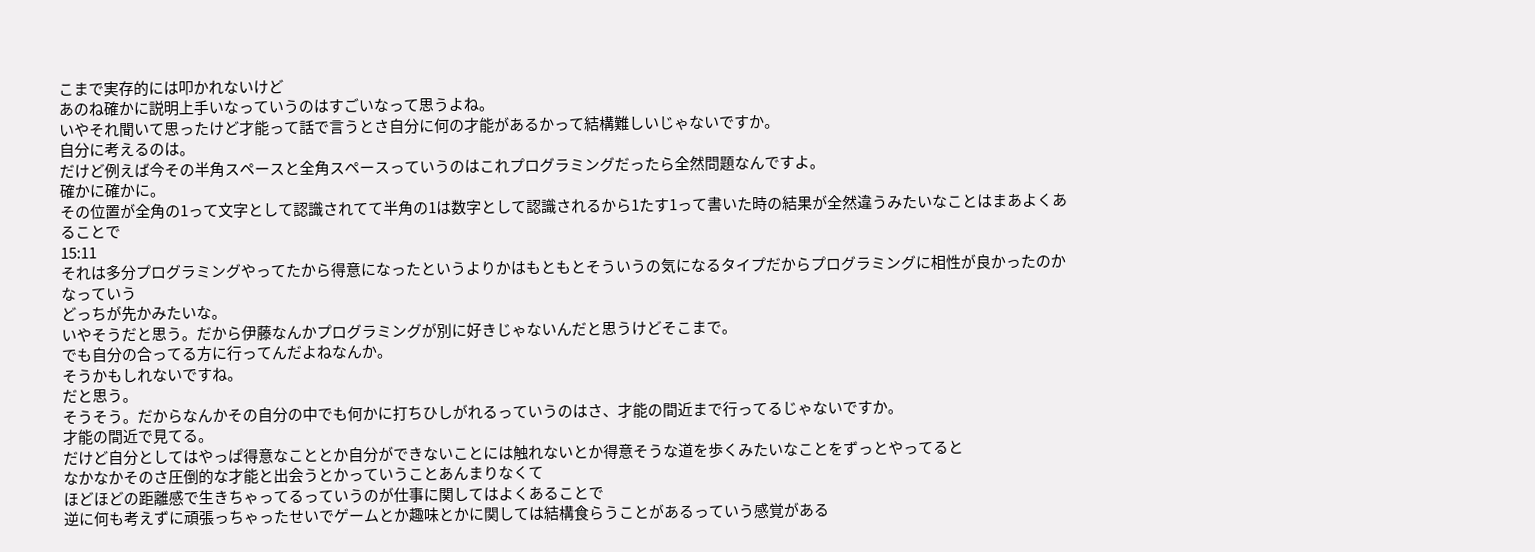こまで実存的には叩かれないけど
あのね確かに説明上手いなっていうのはすごいなって思うよね。
いやそれ聞いて思ったけど才能って話で言うとさ自分に何の才能があるかって結構難しいじゃないですか。
自分に考えるのは。
だけど例えば今その半角スペースと全角スペースっていうのはこれプログラミングだったら全然問題なんですよ。
確かに確かに。
その位置が全角の1って文字として認識されてて半角の1は数字として認識されるから1たす1って書いた時の結果が全然違うみたいなことはまあよくあることで
15:11
それは多分プログラミングやってたから得意になったというよりかはもともとそういうの気になるタイプだからプログラミングに相性が良かったのかなっていう
どっちが先かみたいな。
いやそうだと思う。だから伊藤なんかプログラミングが別に好きじゃないんだと思うけどそこまで。
でも自分の合ってる方に行ってんだよねなんか。
そうかもしれないですね。
だと思う。
そうそう。だからなんかその自分の中でも何かに打ちひしがれるっていうのはさ、才能の間近まで行ってるじゃないですか。
才能の間近で見てる。
だけど自分としてはやっぱ得意なこととか自分ができないことには触れないとか得意そうな道を歩くみたいなことをずっとやってると
なかなかそのさ圧倒的な才能と出会うとかっていうことあんまりなくて
ほどほどの距離感で生きちゃってるっていうのが仕事に関してはよくあることで
逆に何も考えずに頑張っちゃったせいでゲームとか趣味とかに関しては結構食らうことがあるっていう感覚がある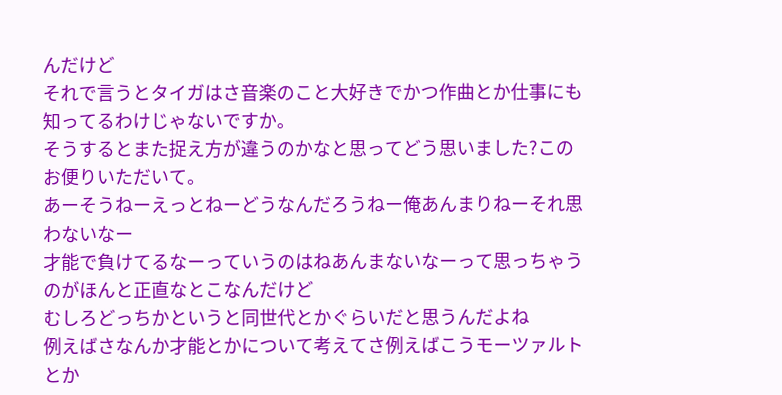んだけど
それで言うとタイガはさ音楽のこと大好きでかつ作曲とか仕事にも知ってるわけじゃないですか。
そうするとまた捉え方が違うのかなと思ってどう思いました?このお便りいただいて。
あーそうねーえっとねーどうなんだろうねー俺あんまりねーそれ思わないなー
才能で負けてるなーっていうのはねあんまないなーって思っちゃうのがほんと正直なとこなんだけど
むしろどっちかというと同世代とかぐらいだと思うんだよね
例えばさなんか才能とかについて考えてさ例えばこうモーツァルトとか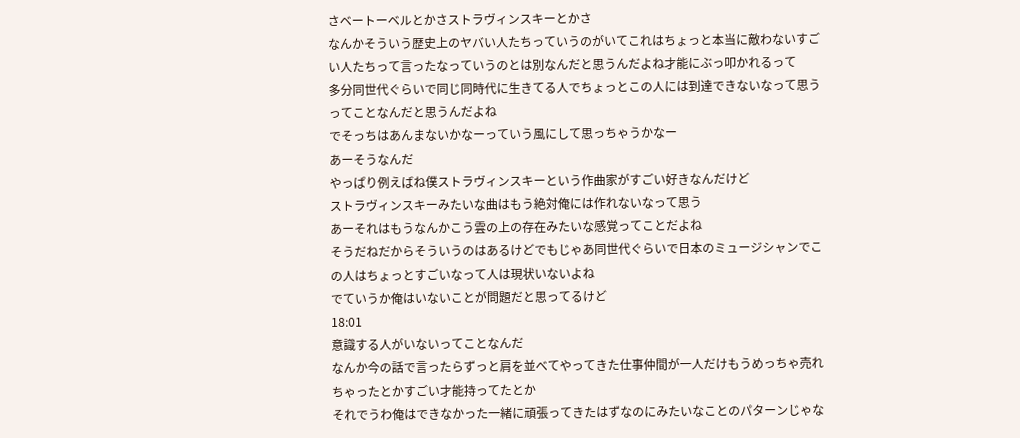さベートーベルとかさストラヴィンスキーとかさ
なんかそういう歴史上のヤバい人たちっていうのがいてこれはちょっと本当に敵わないすごい人たちって言ったなっていうのとは別なんだと思うんだよね才能にぶっ叩かれるって
多分同世代ぐらいで同じ同時代に生きてる人でちょっとこの人には到達できないなって思うってことなんだと思うんだよね
でそっちはあんまないかなーっていう風にして思っちゃうかなー
あーそうなんだ
やっぱり例えばね僕ストラヴィンスキーという作曲家がすごい好きなんだけど
ストラヴィンスキーみたいな曲はもう絶対俺には作れないなって思う
あーそれはもうなんかこう雲の上の存在みたいな感覚ってことだよね
そうだねだからそういうのはあるけどでもじゃあ同世代ぐらいで日本のミュージシャンでこの人はちょっとすごいなって人は現状いないよね
でていうか俺はいないことが問題だと思ってるけど
18:01
意識する人がいないってことなんだ
なんか今の話で言ったらずっと肩を並べてやってきた仕事仲間が一人だけもうめっちゃ売れちゃったとかすごい才能持ってたとか
それでうわ俺はできなかった一緒に頑張ってきたはずなのにみたいなことのパターンじゃな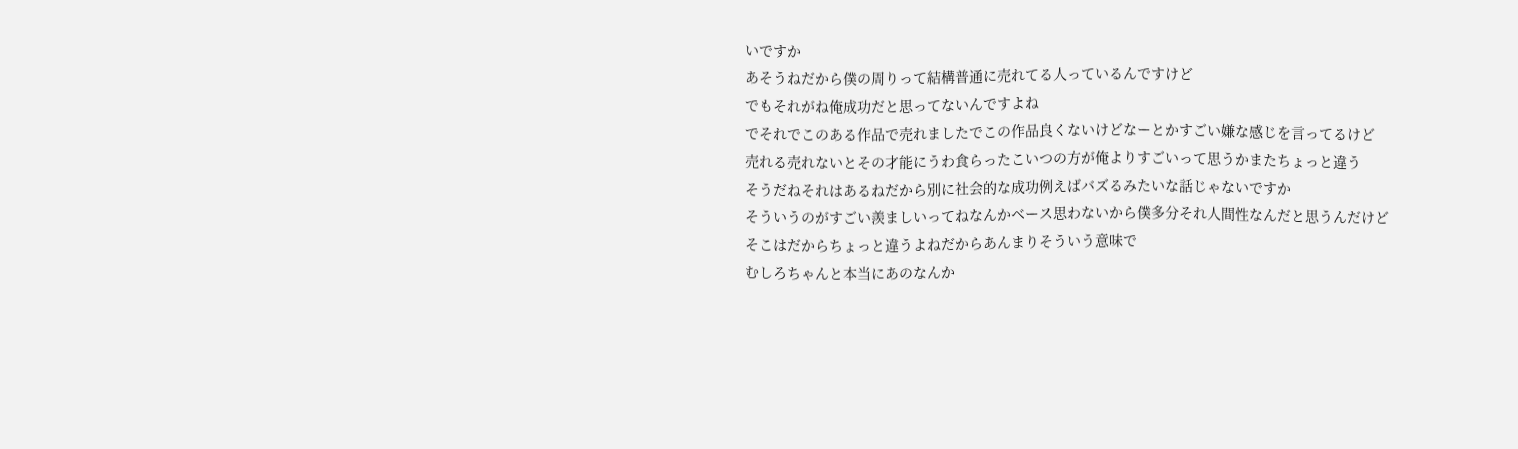いですか
あそうねだから僕の周りって結構普通に売れてる人っているんですけど
でもそれがね俺成功だと思ってないんですよね
でそれでこのある作品で売れましたでこの作品良くないけどなーとかすごい嫌な感じを言ってるけど
売れる売れないとその才能にうわ食らったこいつの方が俺よりすごいって思うかまたちょっと違う
そうだねそれはあるねだから別に社会的な成功例えばバズるみたいな話じゃないですか
そういうのがすごい羨ましいってねなんかベース思わないから僕多分それ人間性なんだと思うんだけど
そこはだからちょっと違うよねだからあんまりそういう意味で
むしろちゃんと本当にあのなんか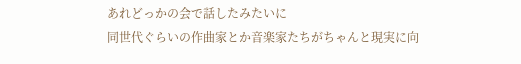あれどっかの会で話したみたいに
同世代ぐらいの作曲家とか音楽家たちがちゃんと現実に向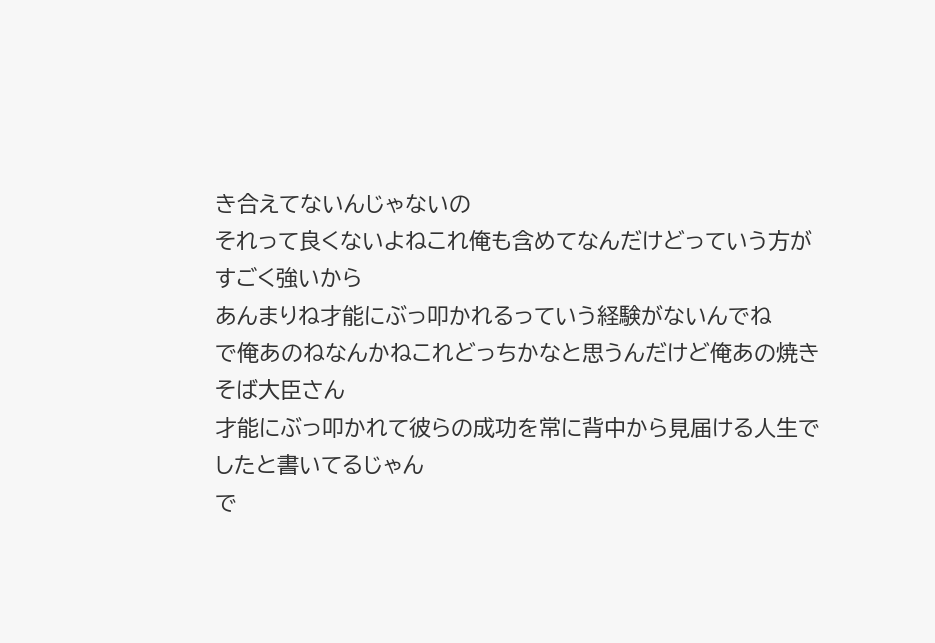き合えてないんじゃないの
それって良くないよねこれ俺も含めてなんだけどっていう方がすごく強いから
あんまりね才能にぶっ叩かれるっていう経験がないんでね
で俺あのねなんかねこれどっちかなと思うんだけど俺あの焼きそば大臣さん
才能にぶっ叩かれて彼らの成功を常に背中から見届ける人生でしたと書いてるじゃん
で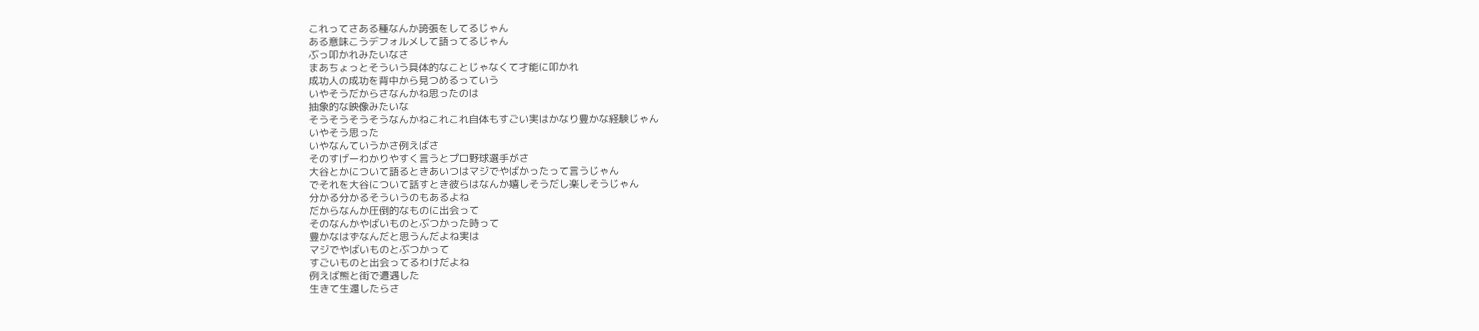これってさある種なんか誇張をしてるじゃん
ある意味こうデフォルメして語ってるじゃん
ぶっ叩かれみたいなさ
まあちょっとそういう具体的なことじゃなくて才能に叩かれ
成功人の成功を背中から見つめるっていう
いやそうだからさなんかね思ったのは
抽象的な映像みたいな
そうそうそうそうなんかねこれこれ自体もすごい実はかなり豊かな経験じゃん
いやそう思った
いやなんていうかさ例えばさ
そのすげーわかりやすく言うとプロ野球選手がさ
大谷とかについて語るときあいつはマジでやばかったって言うじゃん
でそれを大谷について話すとき彼らはなんか嬉しそうだし楽しそうじゃん
分かる分かるそういうのもあるよね
だからなんか圧倒的なものに出会って
そのなんかやばいものとぶつかった時って
豊かなはずなんだと思うんだよね実は
マジでやばいものとぶつかって
すごいものと出会ってるわけだよね
例えば熊と街で遭遇した
生きて生還したらさ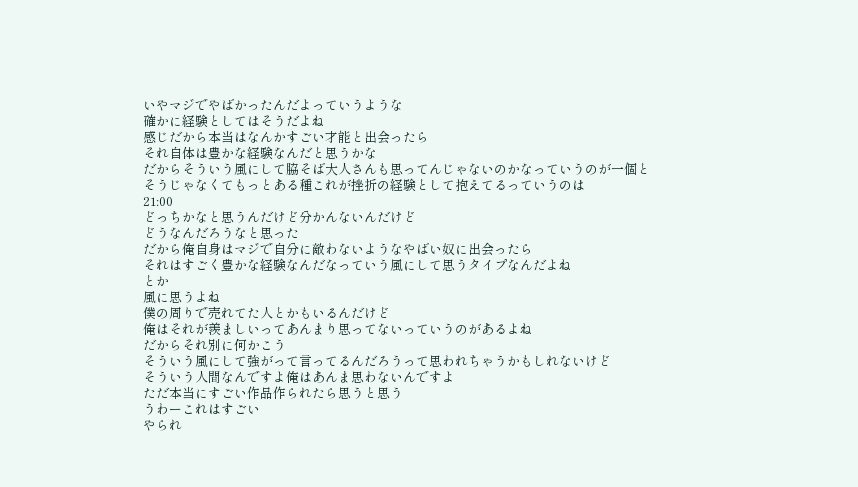いやマジでやばかったんだよっていうような
確かに経験としてはそうだよね
感じだから本当はなんかすごい才能と出会ったら
それ自体は豊かな経験なんだと思うかな
だからそういう風にして脇そば大人さんも思ってんじゃないのかなっていうのが一個と
そうじゃなくてもっとある種これが挫折の経験として抱えてるっていうのは
21:00
どっちかなと思うんだけど分かんないんだけど
どうなんだろうなと思った
だから俺自身はマジで自分に敵わないようなやばい奴に出会ったら
それはすごく豊かな経験なんだなっていう風にして思うタイプなんだよね
とか
風に思うよね
僕の周りで売れてた人とかもいるんだけど
俺はそれが羨ましいってあんまり思ってないっていうのがあるよね
だからそれ別に何かこう
そういう風にして強がって言ってるんだろうって思われちゃうかもしれないけど
そういう人間なんですよ俺はあんま思わないんですよ
ただ本当にすごい作品作られたら思うと思う
うわーこれはすごい
やられ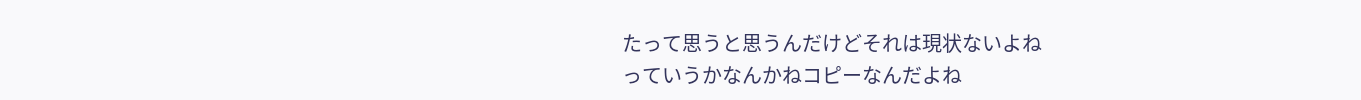たって思うと思うんだけどそれは現状ないよね
っていうかなんかねコピーなんだよね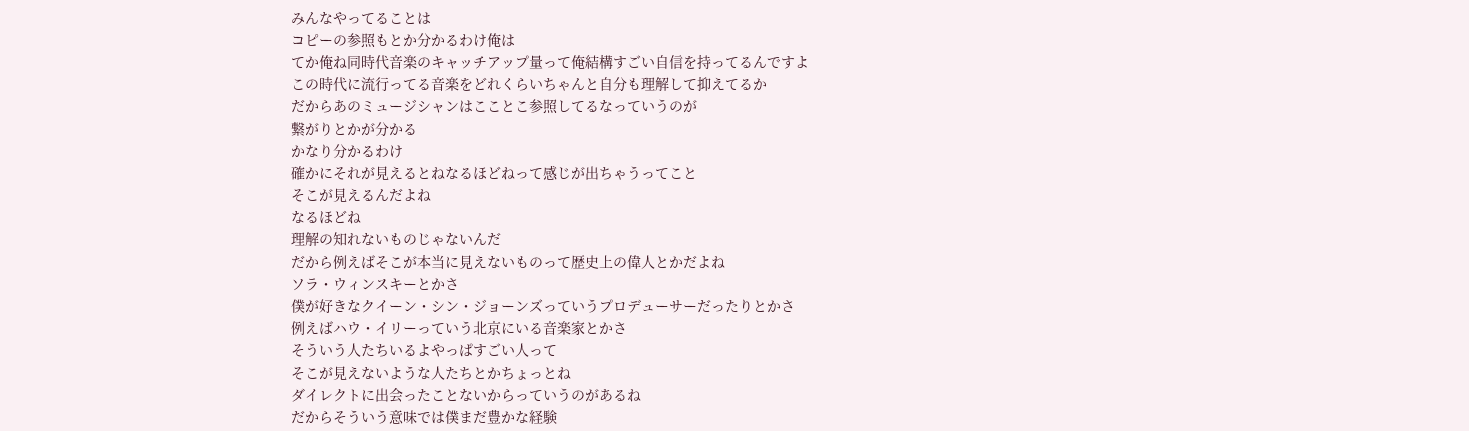みんなやってることは
コピーの参照もとか分かるわけ俺は
てか俺ね同時代音楽のキャッチアップ量って俺結構すごい自信を持ってるんですよ
この時代に流行ってる音楽をどれくらいちゃんと自分も理解して抑えてるか
だからあのミュージシャンはこことこ参照してるなっていうのが
繋がりとかが分かる
かなり分かるわけ
確かにそれが見えるとねなるほどねって感じが出ちゃうってこと
そこが見えるんだよね
なるほどね
理解の知れないものじゃないんだ
だから例えばそこが本当に見えないものって歴史上の偉人とかだよね
ソラ・ウィンスキーとかさ
僕が好きなクイーン・シン・ジョーンズっていうプロデューサーだったりとかさ
例えばハウ・イリーっていう北京にいる音楽家とかさ
そういう人たちいるよやっぱすごい人って
そこが見えないような人たちとかちょっとね
ダイレクトに出会ったことないからっていうのがあるね
だからそういう意味では僕まだ豊かな経験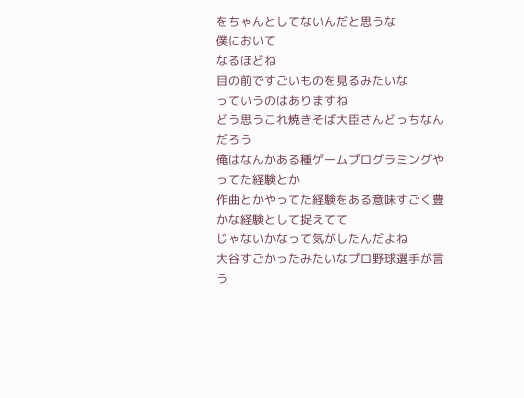をちゃんとしてないんだと思うな
僕において
なるほどね
目の前ですごいものを見るみたいな
っていうのはありますね
どう思うこれ焼きそば大臣さんどっちなんだろう
俺はなんかある種ゲームプログラミングやってた経験とか
作曲とかやってた経験をある意味すごく豊かな経験として捉えてて
じゃないかなって気がしたんだよね
大谷すごかったみたいなプロ野球選手が言う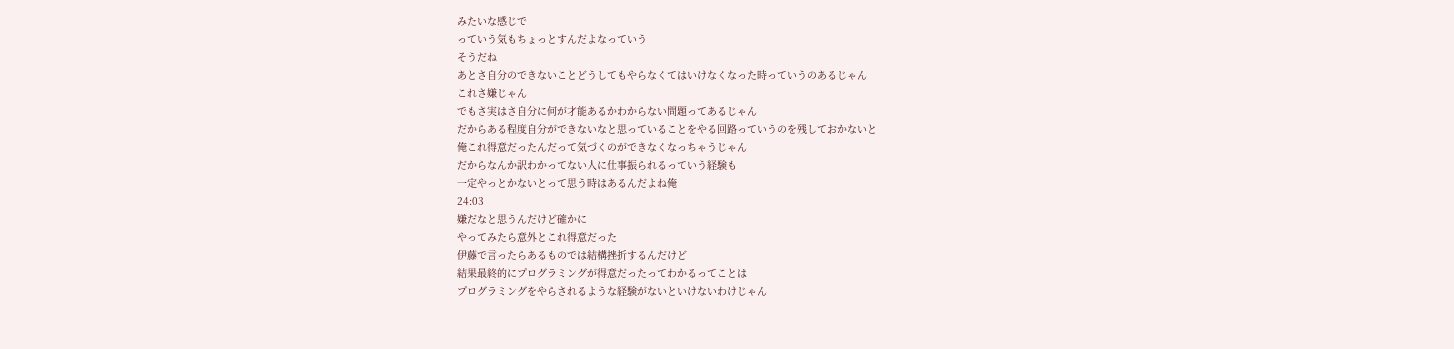みたいな感じで
っていう気もちょっとすんだよなっていう
そうだね
あとさ自分のできないことどうしてもやらなくてはいけなくなった時っていうのあるじゃん
これさ嫌じゃん
でもさ実はさ自分に何が才能あるかわからない問題ってあるじゃん
だからある程度自分ができないなと思っていることをやる回路っていうのを残しておかないと
俺これ得意だったんだって気づくのができなくなっちゃうじゃん
だからなんか訳わかってない人に仕事振られるっていう経験も
一定やっとかないとって思う時はあるんだよね俺
24:03
嫌だなと思うんだけど確かに
やってみたら意外とこれ得意だった
伊藤で言ったらあるものでは結構挫折するんだけど
結果最終的にプログラミングが得意だったってわかるってことは
プログラミングをやらされるような経験がないといけないわけじゃん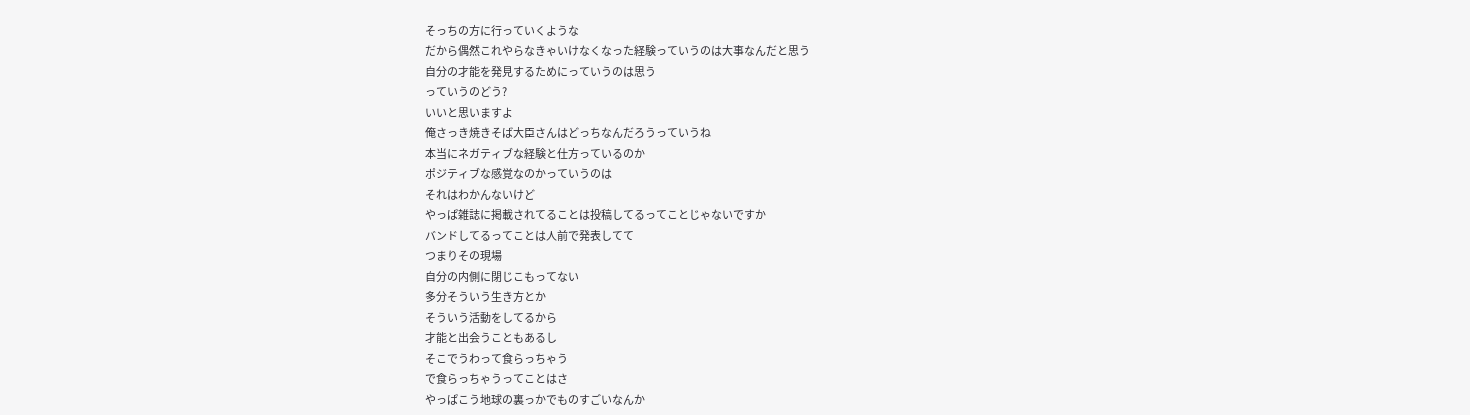そっちの方に行っていくような
だから偶然これやらなきゃいけなくなった経験っていうのは大事なんだと思う
自分の才能を発見するためにっていうのは思う
っていうのどう?
いいと思いますよ
俺さっき焼きそば大臣さんはどっちなんだろうっていうね
本当にネガティブな経験と仕方っているのか
ポジティブな感覚なのかっていうのは
それはわかんないけど
やっぱ雑誌に掲載されてることは投稿してるってことじゃないですか
バンドしてるってことは人前で発表してて
つまりその現場
自分の内側に閉じこもってない
多分そういう生き方とか
そういう活動をしてるから
才能と出会うこともあるし
そこでうわって食らっちゃう
で食らっちゃうってことはさ
やっぱこう地球の裏っかでものすごいなんか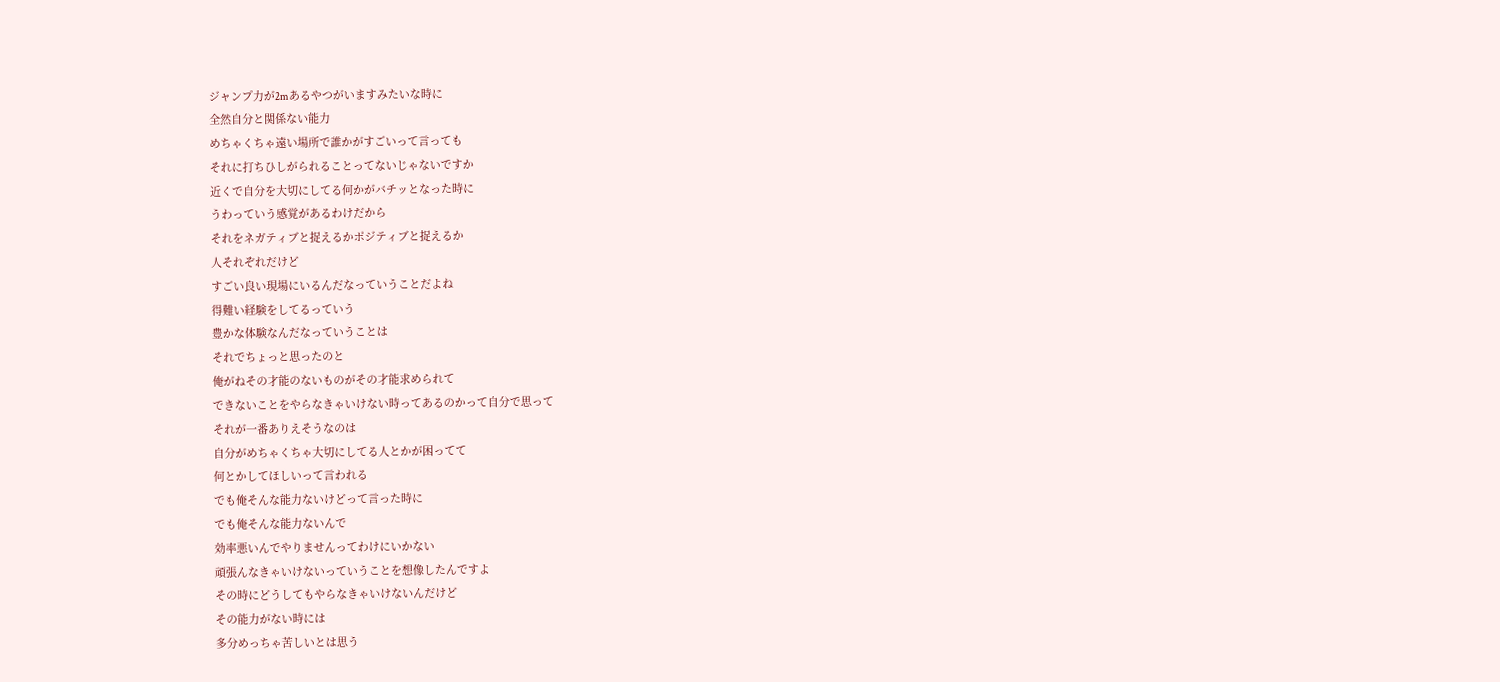ジャンプ力が2mあるやつがいますみたいな時に
全然自分と関係ない能力
めちゃくちゃ遠い場所で誰かがすごいって言っても
それに打ちひしがられることってないじゃないですか
近くで自分を大切にしてる何かがバチッとなった時に
うわっていう感覚があるわけだから
それをネガティブと捉えるかポジティブと捉えるか
人それぞれだけど
すごい良い現場にいるんだなっていうことだよね
得難い経験をしてるっていう
豊かな体験なんだなっていうことは
それでちょっと思ったのと
俺がねその才能のないものがその才能求められて
できないことをやらなきゃいけない時ってあるのかって自分で思って
それが一番ありえそうなのは
自分がめちゃくちゃ大切にしてる人とかが困ってて
何とかしてほしいって言われる
でも俺そんな能力ないけどって言った時に
でも俺そんな能力ないんで
効率悪いんでやりませんってわけにいかない
頑張んなきゃいけないっていうことを想像したんですよ
その時にどうしてもやらなきゃいけないんだけど
その能力がない時には
多分めっちゃ苦しいとは思う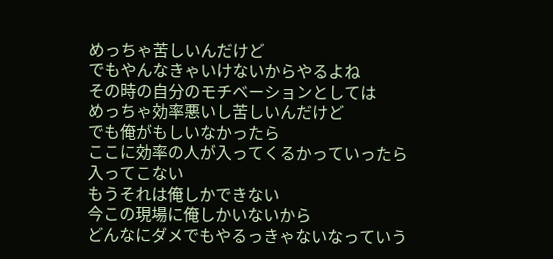めっちゃ苦しいんだけど
でもやんなきゃいけないからやるよね
その時の自分のモチベーションとしては
めっちゃ効率悪いし苦しいんだけど
でも俺がもしいなかったら
ここに効率の人が入ってくるかっていったら
入ってこない
もうそれは俺しかできない
今この現場に俺しかいないから
どんなにダメでもやるっきゃないなっていう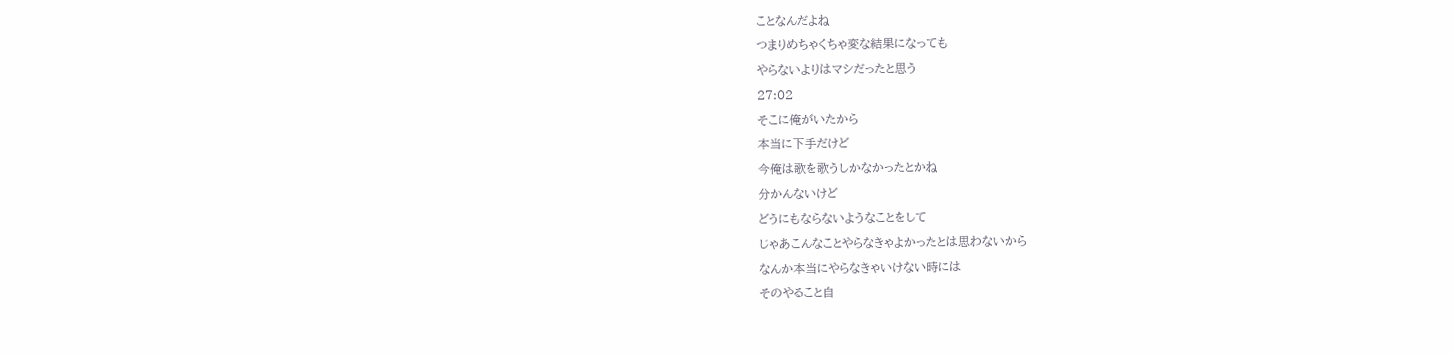ことなんだよね
つまりめちゃくちゃ変な結果になっても
やらないよりはマシだったと思う
27:02
そこに俺がいたから
本当に下手だけど
今俺は歌を歌うしかなかったとかね
分かんないけど
どうにもならないようなことをして
じゃあこんなことやらなきゃよかったとは思わないから
なんか本当にやらなきゃいけない時には
そのやること自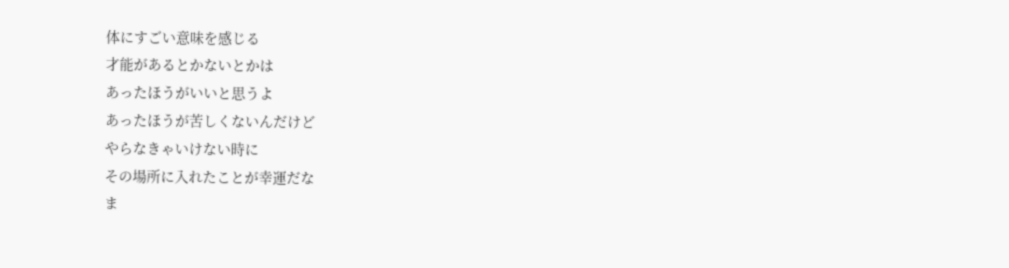体にすごい意味を感じる
才能があるとかないとかは
あったほうがいいと思うよ
あったほうが苦しくないんだけど
やらなきゃいけない時に
その場所に入れたことが幸運だな
ま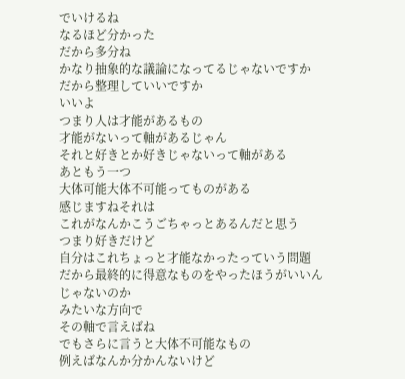でいけるね
なるほど分かった
だから多分ね
かなり抽象的な議論になってるじゃないですか
だから整理していいですか
いいよ
つまり人は才能があるもの
才能がないって軸があるじゃん
それと好きとか好きじゃないって軸がある
あともう一つ
大体可能大体不可能ってものがある
感じますねそれは
これがなんかこうごちゃっとあるんだと思う
つまり好きだけど
自分はこれちょっと才能なかったっていう問題
だから最終的に得意なものをやったほうがいいんじゃないのか
みたいな方向で
その軸で言えばね
でもさらに言うと大体不可能なもの
例えばなんか分かんないけど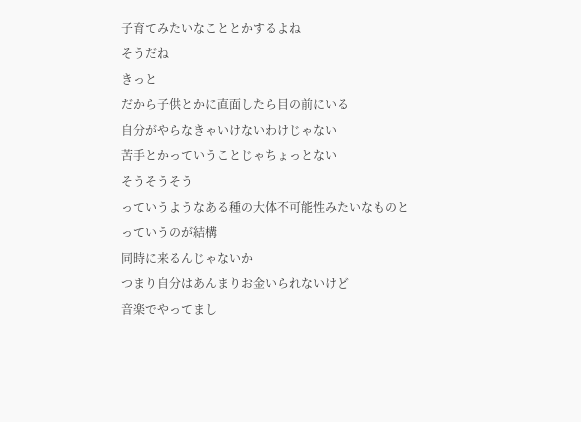子育てみたいなこととかするよね
そうだね
きっと
だから子供とかに直面したら目の前にいる
自分がやらなきゃいけないわけじゃない
苦手とかっていうことじゃちょっとない
そうそうそう
っていうようなある種の大体不可能性みたいなものと
っていうのが結構
同時に来るんじゃないか
つまり自分はあんまりお金いられないけど
音楽でやってまし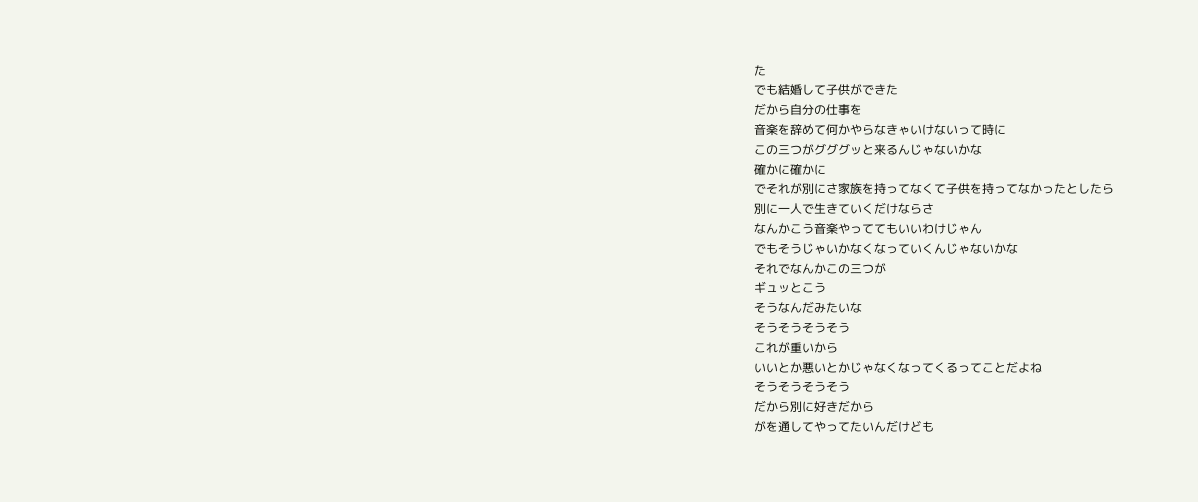た
でも結婚して子供ができた
だから自分の仕事を
音楽を辞めて何かやらなきゃいけないって時に
この三つがグググッと来るんじゃないかな
確かに確かに
でそれが別にさ家族を持ってなくて子供を持ってなかったとしたら
別に一人で生きていくだけならさ
なんかこう音楽やっててもいいわけじゃん
でもそうじゃいかなくなっていくんじゃないかな
それでなんかこの三つが
ギュッとこう
そうなんだみたいな
そうそうそうそう
これが重いから
いいとか悪いとかじゃなくなってくるってことだよね
そうそうそうそう
だから別に好きだから
がを通してやってたいんだけども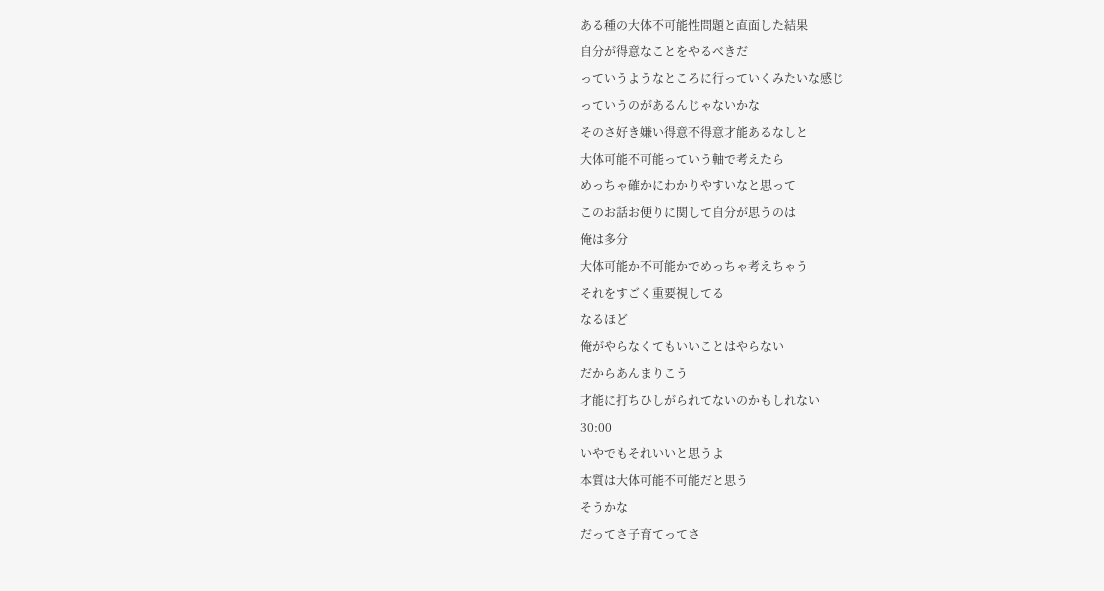ある種の大体不可能性問題と直面した結果
自分が得意なことをやるべきだ
っていうようなところに行っていくみたいな感じ
っていうのがあるんじゃないかな
そのさ好き嫌い得意不得意才能あるなしと
大体可能不可能っていう軸で考えたら
めっちゃ確かにわかりやすいなと思って
このお話お便りに関して自分が思うのは
俺は多分
大体可能か不可能かでめっちゃ考えちゃう
それをすごく重要視してる
なるほど
俺がやらなくてもいいことはやらない
だからあんまりこう
才能に打ちひしがられてないのかもしれない
30:00
いやでもそれいいと思うよ
本質は大体可能不可能だと思う
そうかな
だってさ子育てってさ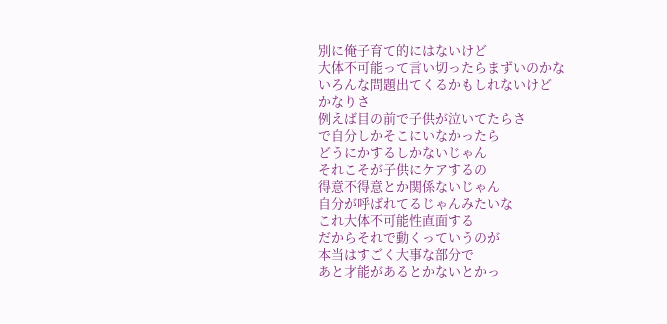別に俺子育て的にはないけど
大体不可能って言い切ったらまずいのかな
いろんな問題出てくるかもしれないけど
かなりさ
例えば目の前で子供が泣いてたらさ
で自分しかそこにいなかったら
どうにかするしかないじゃん
それこそが子供にケアするの
得意不得意とか関係ないじゃん
自分が呼ばれてるじゃんみたいな
これ大体不可能性直面する
だからそれで動くっていうのが
本当はすごく大事な部分で
あと才能があるとかないとかっ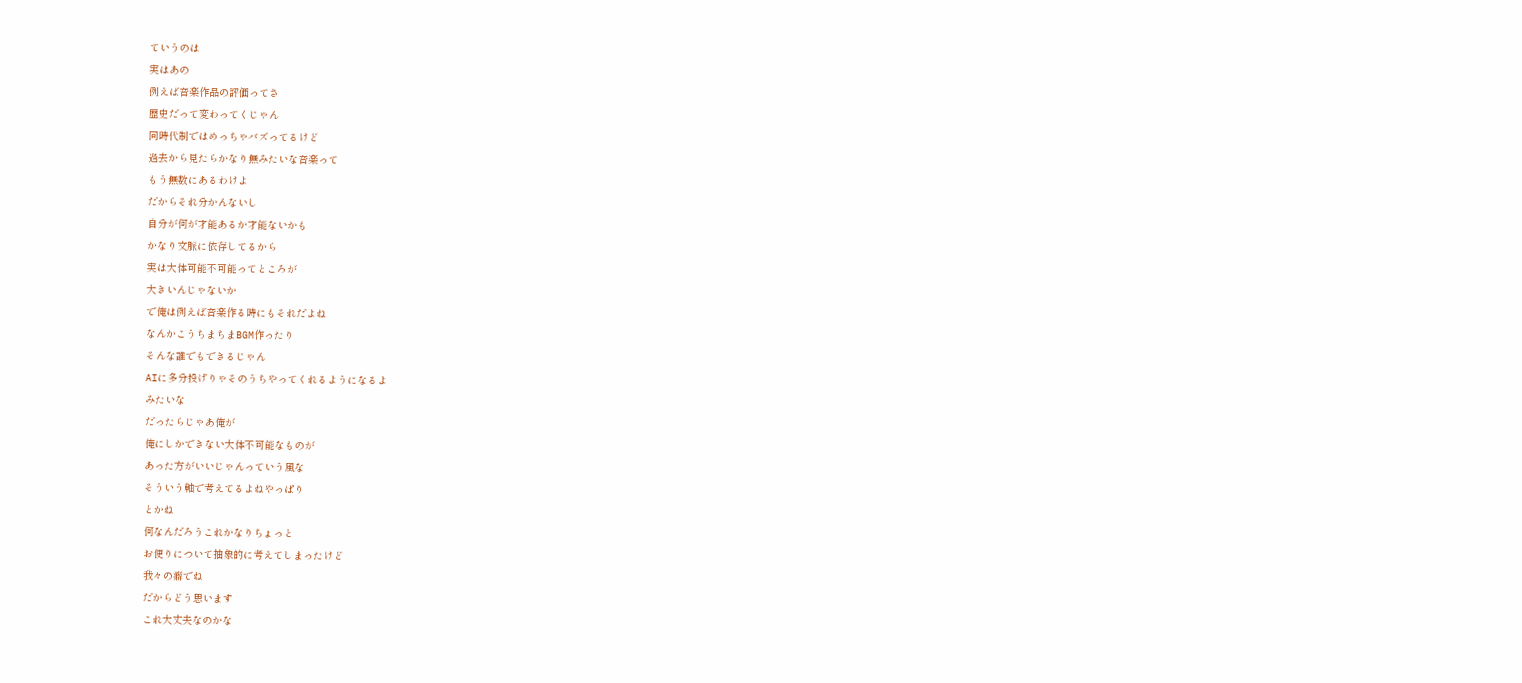ていうのは
実はあの
例えば音楽作品の評価ってさ
歴史だって変わってくじゃん
同時代制ではめっちゃバズってるけど
過去から見たらかなり無みたいな音楽って
もう無数にあるわけよ
だからそれ分かんないし
自分が何が才能あるか才能ないかも
かなり文脈に依存してるから
実は大体可能不可能ってところが
大きいんじゃないか
で俺は例えば音楽作る時にもそれだよね
なんかこうちまちまBGM作ったり
そんな誰でもできるじゃん
AIに多分投げりゃそのうちやってくれるようになるよ
みたいな
だったらじゃあ俺が
俺にしかできない大体不可能なものが
あった方がいいじゃんっていう風な
そういう軸で考えてるよねやっぱり
とかね
何なんだろうこれかなりちょっと
お便りについて抽象的に考えてしまったけど
我々の癖でね
だからどう思います
これ大丈夫なのかな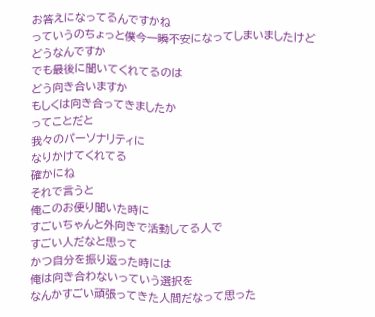お答えになってるんですかね
っていうのちょっと僕今一瞬不安になってしまいましたけど
どうなんですか
でも最後に聞いてくれてるのは
どう向き合いますか
もしくは向き合ってきましたか
ってことだと
我々のパーソナリティに
なりかけてくれてる
確かにね
それで言うと
俺このお便り聞いた時に
すごいちゃんと外向きで活動してる人で
すごい人だなと思って
かつ自分を振り返った時には
俺は向き合わないっていう選択を
なんかすごい頑張ってきた人間だなって思った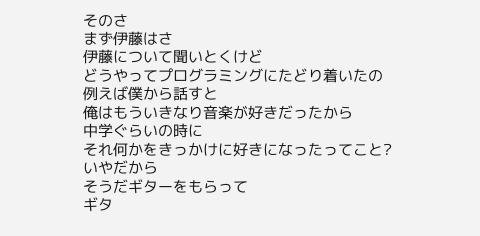そのさ
まず伊藤はさ
伊藤について聞いとくけど
どうやってプログラミングにたどり着いたの
例えば僕から話すと
俺はもういきなり音楽が好きだったから
中学ぐらいの時に
それ何かをきっかけに好きになったってこと?
いやだから
そうだギターをもらって
ギタ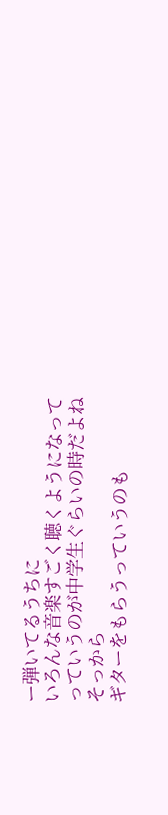ー弾いてるうちに
いろんな音楽すごく聴くようになって
っていうのが中学生ぐらいの時だよね
そっから
ギターをもらうっていうのも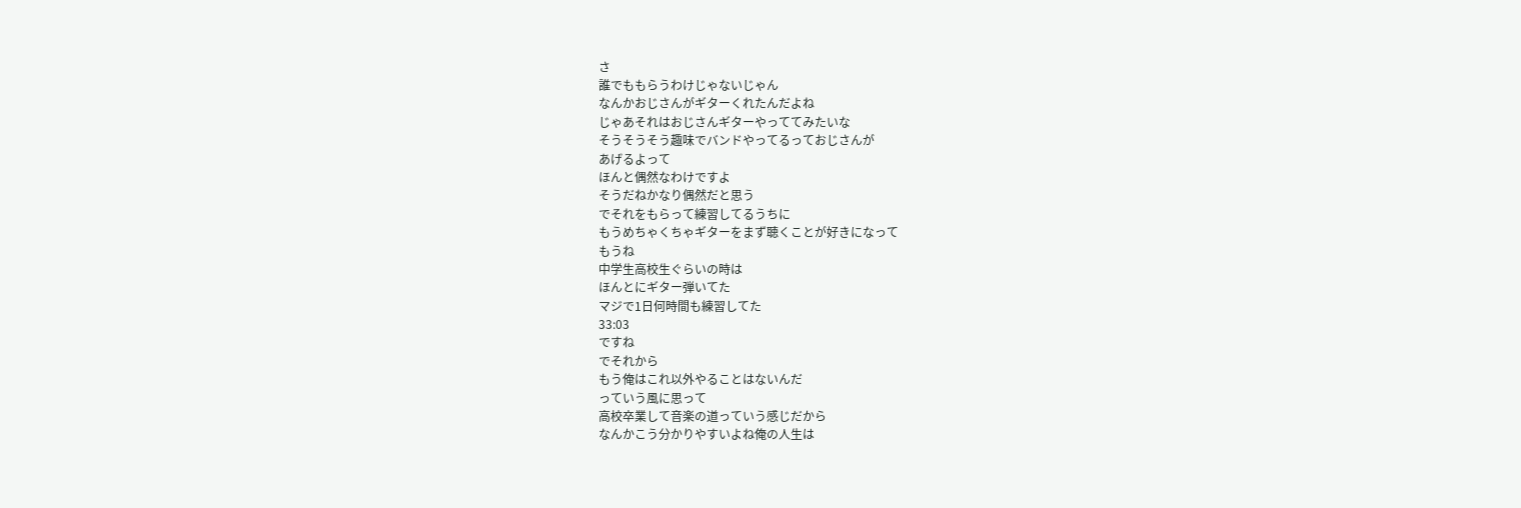さ
誰でももらうわけじゃないじゃん
なんかおじさんがギターくれたんだよね
じゃあそれはおじさんギターやっててみたいな
そうそうそう趣味でバンドやってるっておじさんが
あげるよって
ほんと偶然なわけですよ
そうだねかなり偶然だと思う
でそれをもらって練習してるうちに
もうめちゃくちゃギターをまず聴くことが好きになって
もうね
中学生高校生ぐらいの時は
ほんとにギター弾いてた
マジで1日何時間も練習してた
33:03
ですね
でそれから
もう俺はこれ以外やることはないんだ
っていう風に思って
高校卒業して音楽の道っていう感じだから
なんかこう分かりやすいよね俺の人生は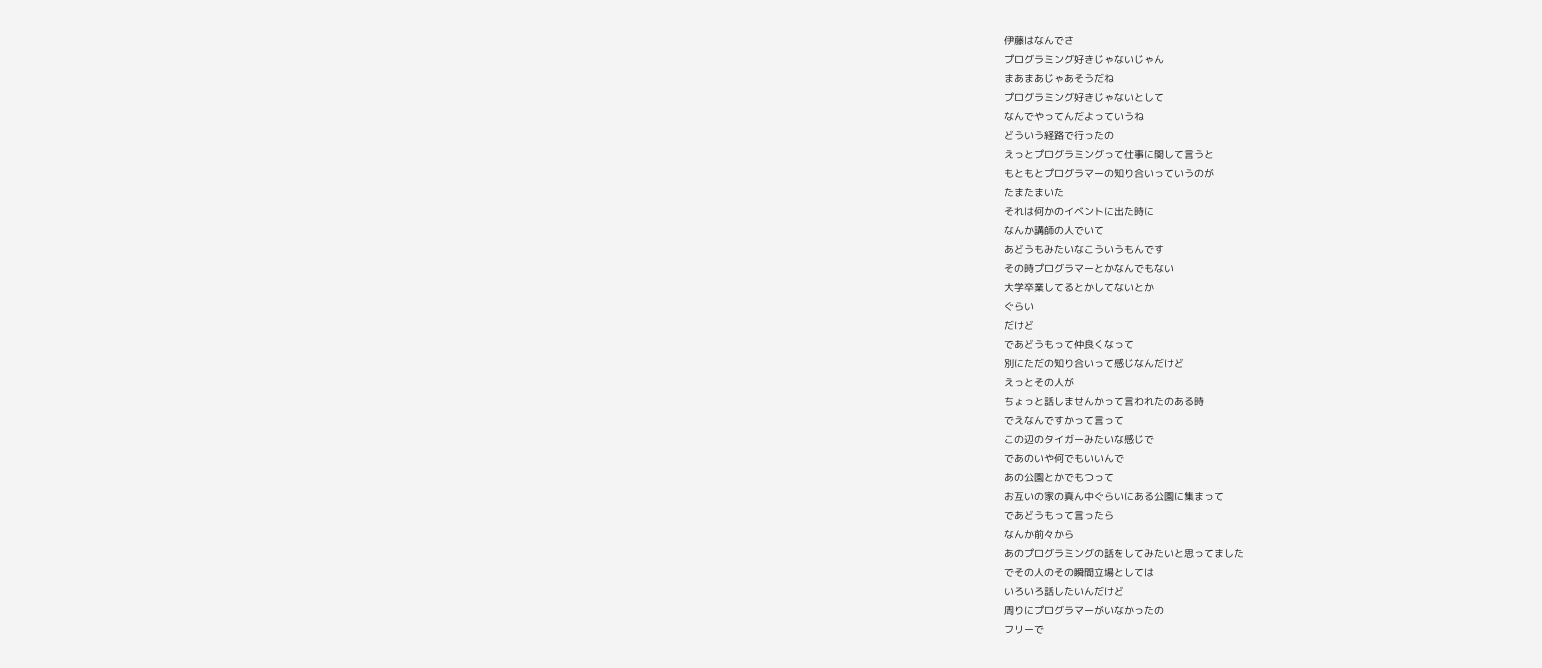伊藤はなんでさ
プログラミング好きじゃないじゃん
まあまあじゃあそうだね
プログラミング好きじゃないとして
なんでやってんだよっていうね
どういう経路で行ったの
えっとプログラミングって仕事に関して言うと
もともとプログラマーの知り合いっていうのが
たまたまいた
それは何かのイベントに出た時に
なんか講師の人でいて
あどうもみたいなこういうもんです
その時プログラマーとかなんでもない
大学卒業してるとかしてないとか
ぐらい
だけど
であどうもって仲良くなって
別にただの知り合いって感じなんだけど
えっとその人が
ちょっと話しませんかって言われたのある時
でえなんですかって言って
この辺のタイガーみたいな感じで
であのいや何でもいいんで
あの公園とかでもつって
お互いの家の真ん中ぐらいにある公園に集まって
であどうもって言ったら
なんか前々から
あのプログラミングの話をしてみたいと思ってました
でその人のその瞬間立場としては
いろいろ話したいんだけど
周りにプログラマーがいなかったの
フリーで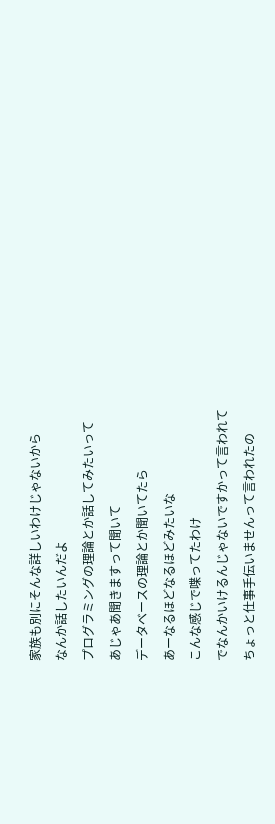家族も別にそんな詳しいわけじゃないから
なんか話したいんだよ
プログラミングの理論とか話してみたいって
あじゃあ聞きますって聞いて
データベースの理論とか聞いてたら
あーなるほどなるほどみたいな
こんな感じで喋ってたわけ
でなんかいけるんじゃないですかって言われて
ちょっと仕事手伝いませんって言われたの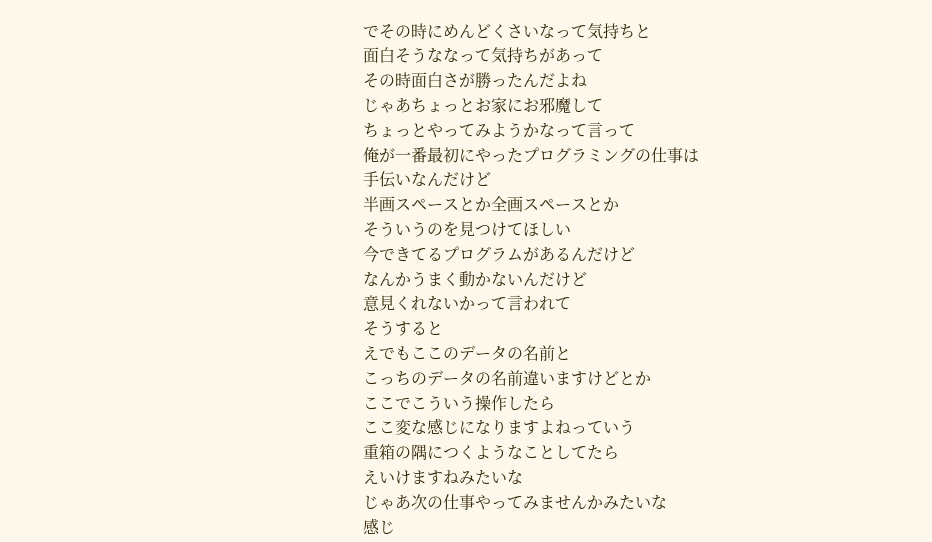でその時にめんどくさいなって気持ちと
面白そうななって気持ちがあって
その時面白さが勝ったんだよね
じゃあちょっとお家にお邪魔して
ちょっとやってみようかなって言って
俺が一番最初にやったプログラミングの仕事は
手伝いなんだけど
半画スペースとか全画スペースとか
そういうのを見つけてほしい
今できてるプログラムがあるんだけど
なんかうまく動かないんだけど
意見くれないかって言われて
そうすると
えでもここのデータの名前と
こっちのデータの名前違いますけどとか
ここでこういう操作したら
ここ変な感じになりますよねっていう
重箱の隅につくようなことしてたら
えいけますねみたいな
じゃあ次の仕事やってみませんかみたいな
感じ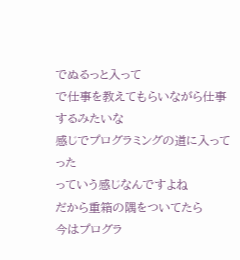でぬるっと入って
で仕事を教えてもらいながら仕事するみたいな
感じでプログラミングの道に入ってった
っていう感じなんですよね
だから重箱の隅をついてたら
今はプログラ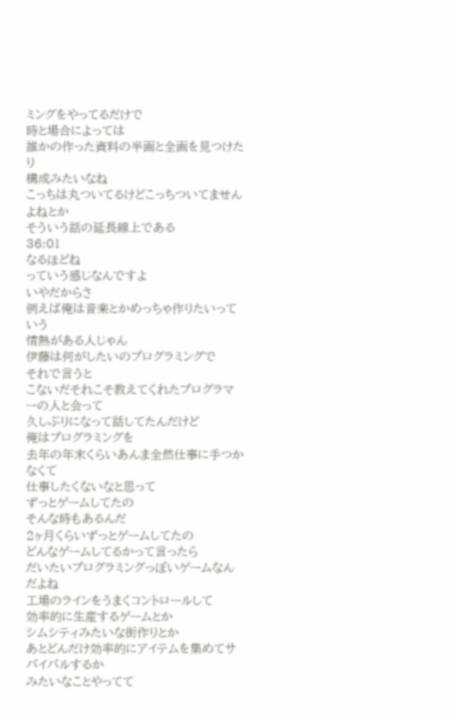ミングをやってるだけで
時と場合によっては
誰かの作った資料の半画と全画を見つけたり
構成みたいなね
こっちは丸ついてるけどこっちついてませんよねとか
そういう話の延長線上である
36:01
なるほどね
っていう感じなんですよ
いやだからさ
例えば俺は音楽とかめっちゃ作りたいっていう
情熱がある人じゃん
伊藤は何がしたいのプログラミングで
それで言うと
こないだそれこそ教えてくれたプログラマーの人と会って
久しぶりになって話してたんだけど
俺はプログラミングを
去年の年末くらいあんま全然仕事に手つかなくて
仕事したくないなと思って
ずっとゲームしてたの
そんな時もあるんだ
2ヶ月くらいずっとゲームしてたの
どんなゲームしてるかって言ったら
だいたいプログラミングっぽいゲームなんだよね
工場のラインをうまくコントロールして
効率的に生産するゲームとか
シムシティみたいな街作りとか
あとどんだけ効率的にアイテムを集めてサバイバルするか
みたいなことやってて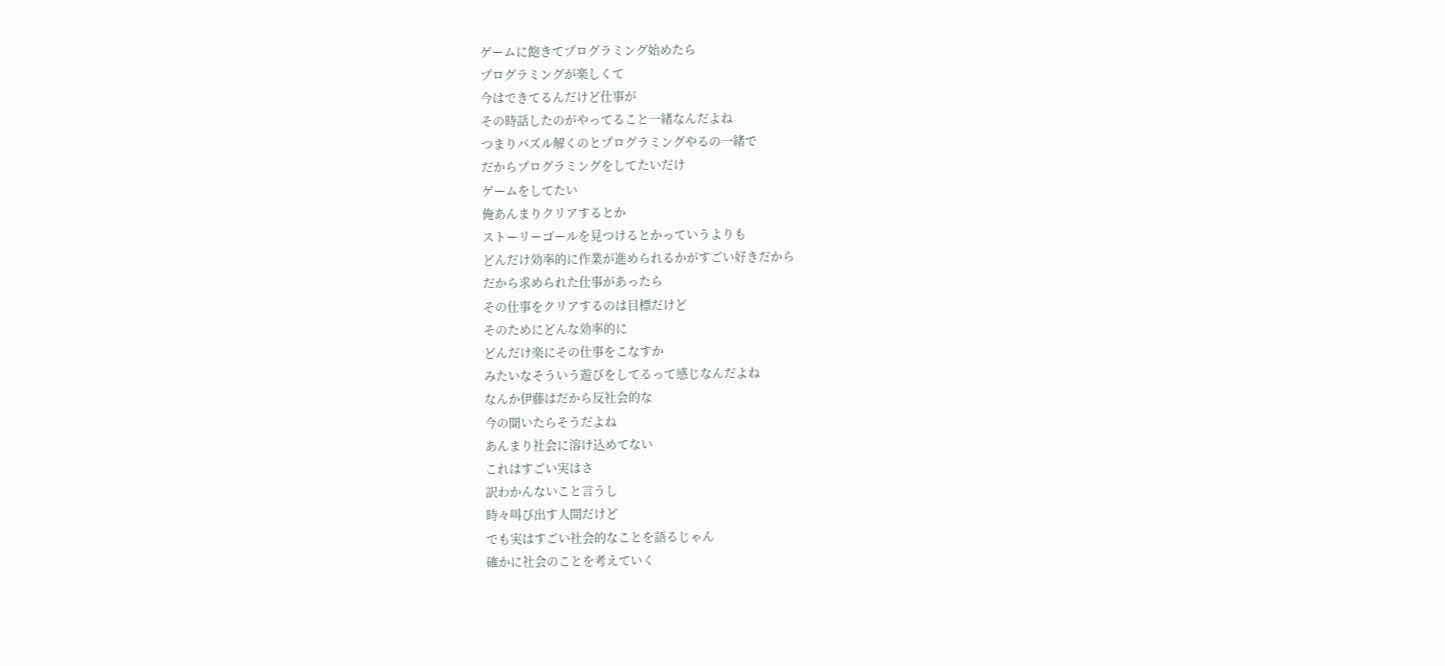ゲームに飽きてプログラミング始めたら
プログラミングが楽しくて
今はできてるんだけど仕事が
その時話したのがやってること一緒なんだよね
つまりパズル解くのとプログラミングやるの一緒で
だからプログラミングをしてたいだけ
ゲームをしてたい
俺あんまりクリアするとか
ストーリーゴールを見つけるとかっていうよりも
どんだけ効率的に作業が進められるかがすごい好きだから
だから求められた仕事があったら
その仕事をクリアするのは目標だけど
そのためにどんな効率的に
どんだけ楽にその仕事をこなすか
みたいなそういう遊びをしてるって感じなんだよね
なんか伊藤はだから反社会的な
今の聞いたらそうだよね
あんまり社会に溶け込めてない
これはすごい実はさ
訳わかんないこと言うし
時々叫び出す人間だけど
でも実はすごい社会的なことを語るじゃん
確かに社会のことを考えていく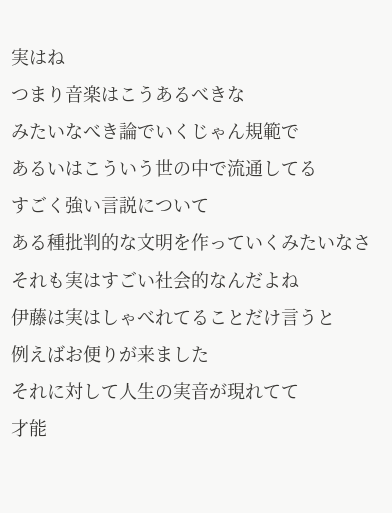実はね
つまり音楽はこうあるべきな
みたいなべき論でいくじゃん規範で
あるいはこういう世の中で流通してる
すごく強い言説について
ある種批判的な文明を作っていくみたいなさ
それも実はすごい社会的なんだよね
伊藤は実はしゃべれてることだけ言うと
例えばお便りが来ました
それに対して人生の実音が現れてて
才能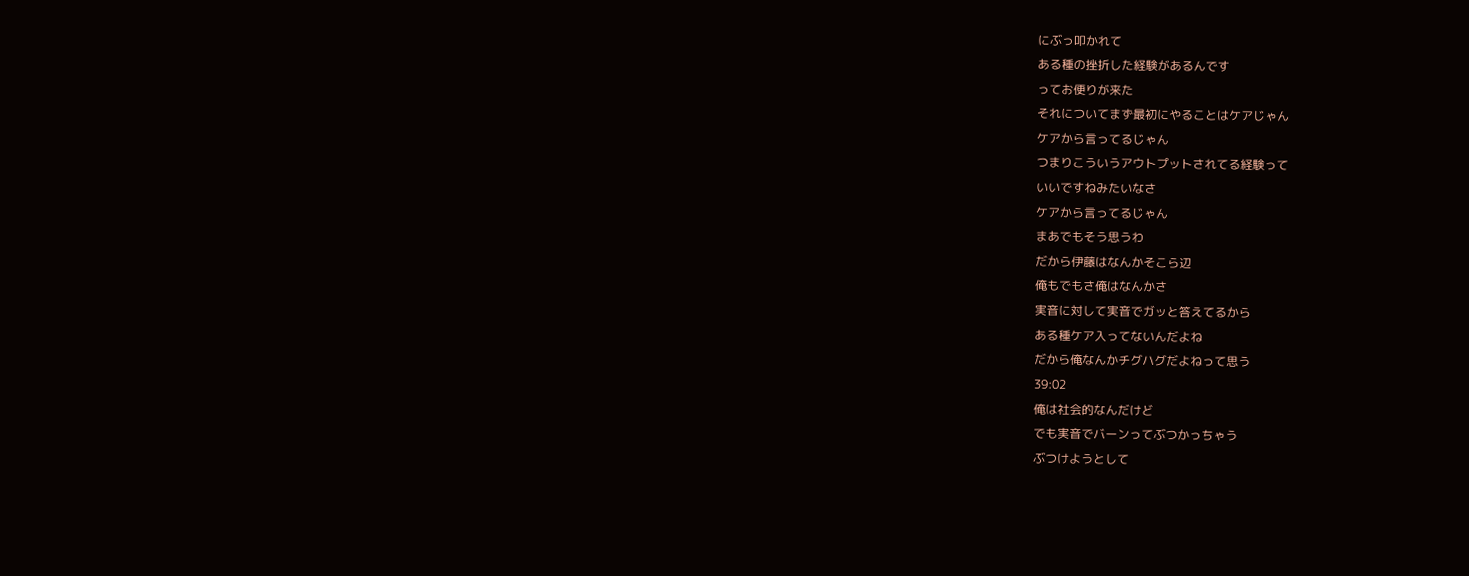にぶっ叩かれて
ある種の挫折した経験があるんです
ってお便りが来た
それについてまず最初にやることはケアじゃん
ケアから言ってるじゃん
つまりこういうアウトプットされてる経験って
いいですねみたいなさ
ケアから言ってるじゃん
まあでもそう思うわ
だから伊藤はなんかそこら辺
俺もでもさ俺はなんかさ
実音に対して実音でガッと答えてるから
ある種ケア入ってないんだよね
だから俺なんかチグハグだよねって思う
39:02
俺は社会的なんだけど
でも実音でバーンってぶつかっちゃう
ぶつけようとして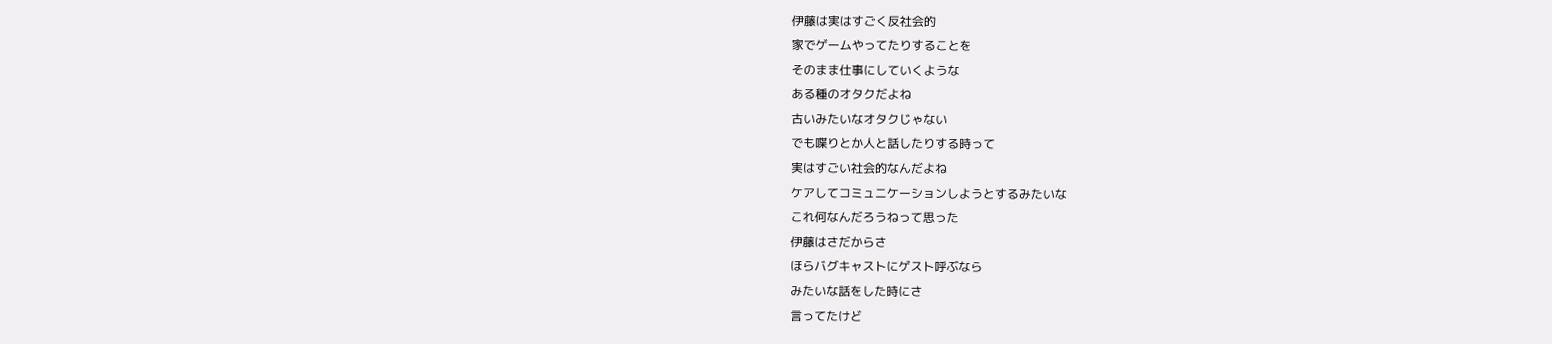伊藤は実はすごく反社会的
家でゲームやってたりすることを
そのまま仕事にしていくような
ある種のオタクだよね
古いみたいなオタクじゃない
でも喋りとか人と話したりする時って
実はすごい社会的なんだよね
ケアしてコミュニケーションしようとするみたいな
これ何なんだろうねって思った
伊藤はさだからさ
ほらバグキャストにゲスト呼ぶなら
みたいな話をした時にさ
言ってたけど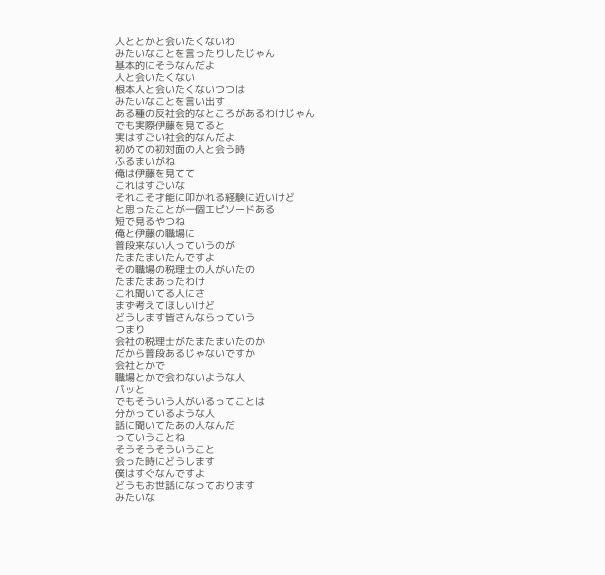人ととかと会いたくないわ
みたいなことを言ったりしたじゃん
基本的にそうなんだよ
人と会いたくない
根本人と会いたくないつつは
みたいなことを言い出す
ある種の反社会的なところがあるわけじゃん
でも実際伊藤を見てると
実はすごい社会的なんだよ
初めての初対面の人と会う時
ふるまいがね
俺は伊藤を見てて
これはすごいな
それこそ才能に叩かれる経験に近いけど
と思ったことが一個エピソードある
短で見るやつね
俺と伊藤の職場に
普段来ない人っていうのが
たまたまいたんですよ
その職場の税理士の人がいたの
たまたまあったわけ
これ聞いてる人にさ
まず考えてほしいけど
どうします皆さんならっていう
つまり
会社の税理士がたまたまいたのか
だから普段あるじゃないですか
会社とかで
職場とかで会わないような人
パッと
でもそういう人がいるってことは
分かっているような人
話に聞いてたあの人なんだ
っていうことね
そうそうそういうこと
会った時にどうします
僕はすぐなんですよ
どうもお世話になっております
みたいな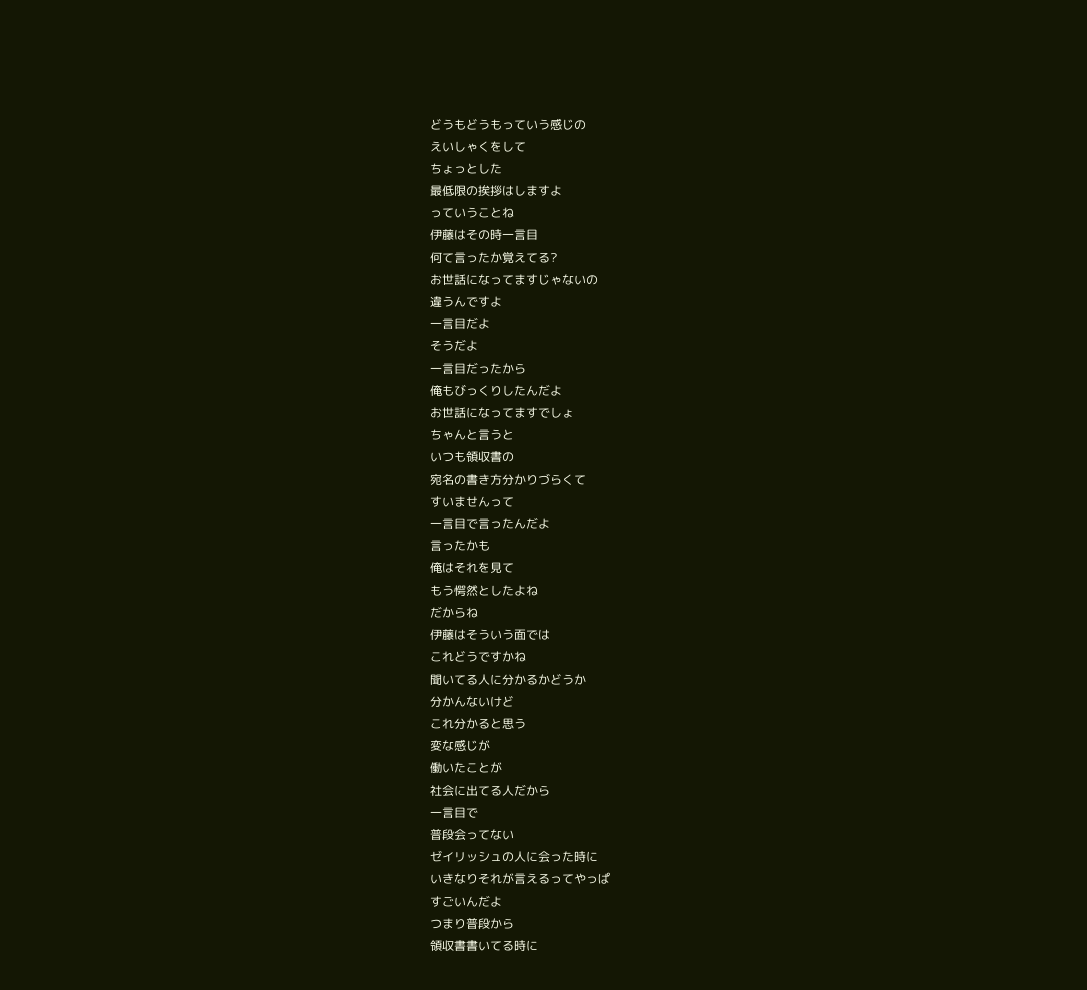どうもどうもっていう感じの
えいしゃくをして
ちょっとした
最低限の挨拶はしますよ
っていうことね
伊藤はその時一言目
何て言ったか覚えてる?
お世話になってますじゃないの
違うんですよ
一言目だよ
そうだよ
一言目だったから
俺もびっくりしたんだよ
お世話になってますでしょ
ちゃんと言うと
いつも領収書の
宛名の書き方分かりづらくて
すいませんって
一言目で言ったんだよ
言ったかも
俺はそれを見て
もう愕然としたよね
だからね
伊藤はそういう面では
これどうですかね
聞いてる人に分かるかどうか
分かんないけど
これ分かると思う
変な感じが
働いたことが
社会に出てる人だから
一言目で
普段会ってない
ゼイリッシュの人に会った時に
いきなりそれが言えるってやっぱ
すごいんだよ
つまり普段から
領収書書いてる時に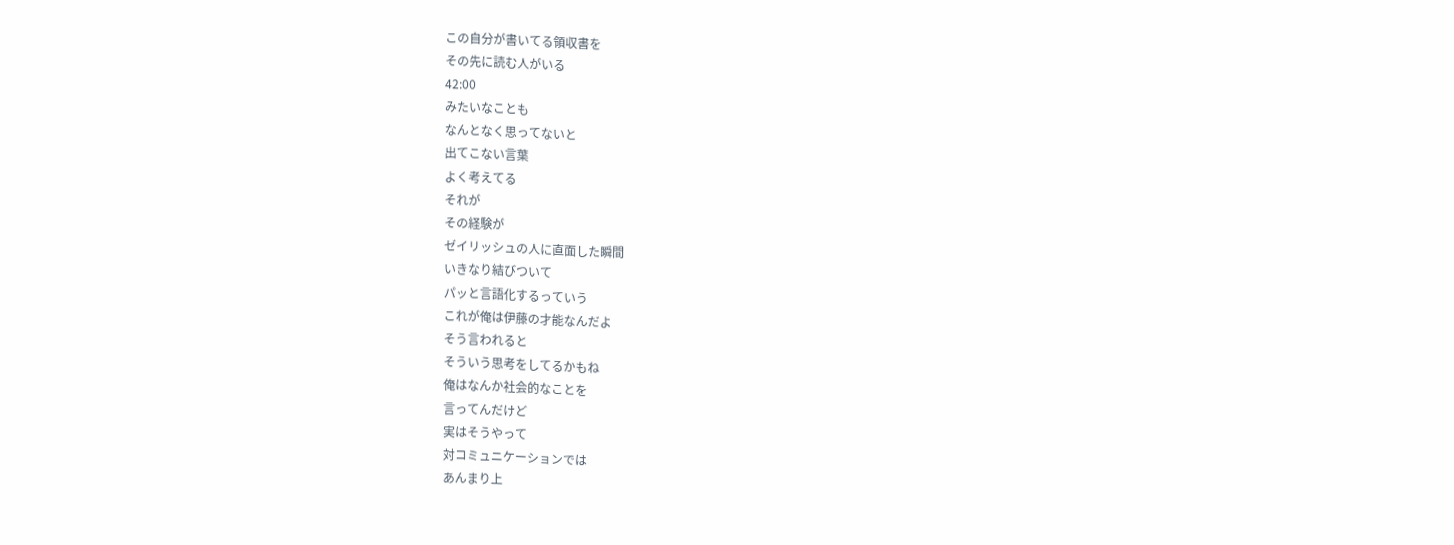この自分が書いてる領収書を
その先に読む人がいる
42:00
みたいなことも
なんとなく思ってないと
出てこない言葉
よく考えてる
それが
その経験が
ゼイリッシュの人に直面した瞬間
いきなり結びついて
パッと言語化するっていう
これが俺は伊藤の才能なんだよ
そう言われると
そういう思考をしてるかもね
俺はなんか社会的なことを
言ってんだけど
実はそうやって
対コミュニケーションでは
あんまり上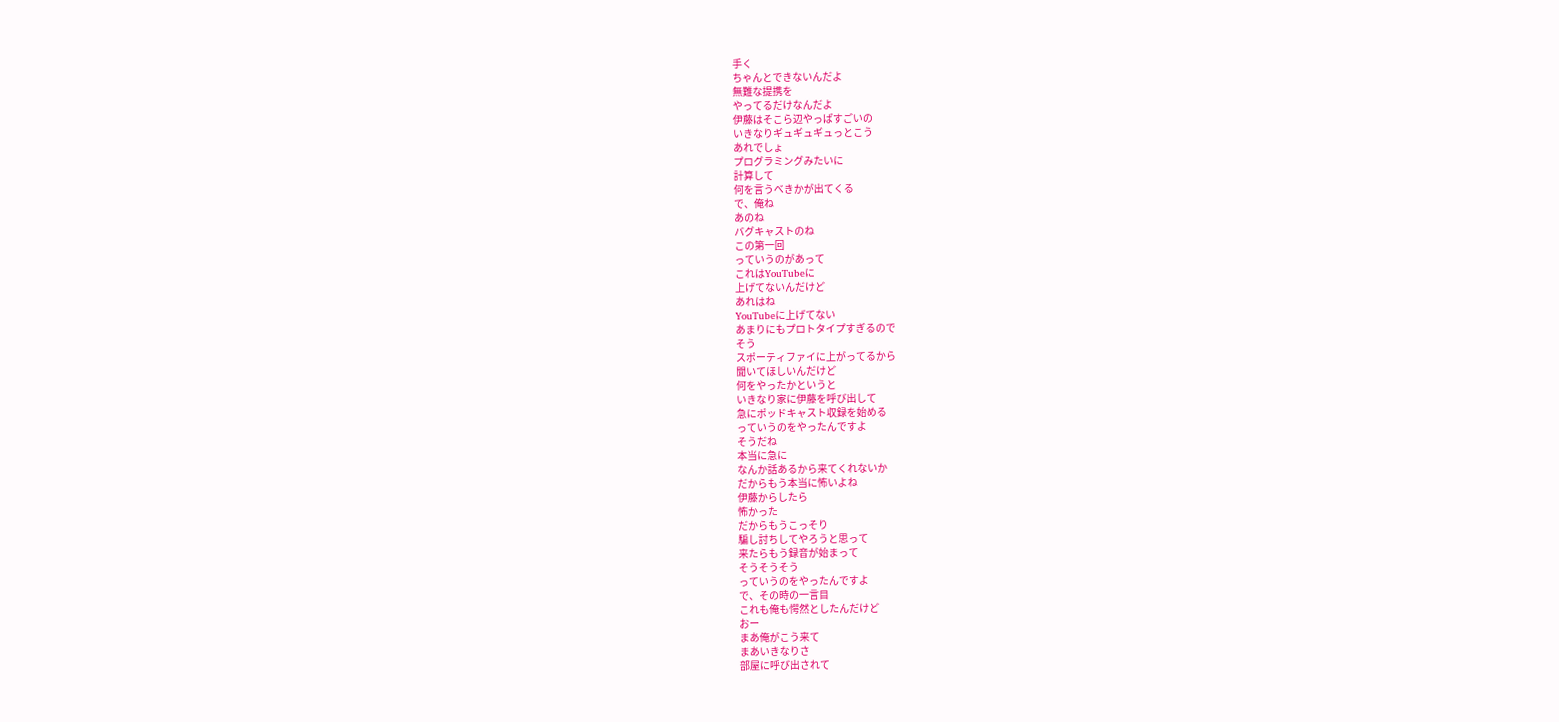手く
ちゃんとできないんだよ
無難な提携を
やってるだけなんだよ
伊藤はそこら辺やっぱすごいの
いきなりギュギュギュっとこう
あれでしょ
プログラミングみたいに
計算して
何を言うべきかが出てくる
で、俺ね
あのね
バグキャストのね
この第一回
っていうのがあって
これはYouTubeに
上げてないんだけど
あれはね
YouTubeに上げてない
あまりにもプロトタイプすぎるので
そう
スポーティファイに上がってるから
聞いてほしいんだけど
何をやったかというと
いきなり家に伊藤を呼び出して
急にポッドキャスト収録を始める
っていうのをやったんですよ
そうだね
本当に急に
なんか話あるから来てくれないか
だからもう本当に怖いよね
伊藤からしたら
怖かった
だからもうこっそり
騙し討ちしてやろうと思って
来たらもう録音が始まって
そうそうそう
っていうのをやったんですよ
で、その時の一言目
これも俺も愕然としたんだけど
おー
まあ俺がこう来て
まあいきなりさ
部屋に呼び出されて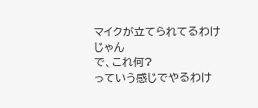マイクが立てられてるわけじゃん
で、これ何?
っていう感じでやるわけ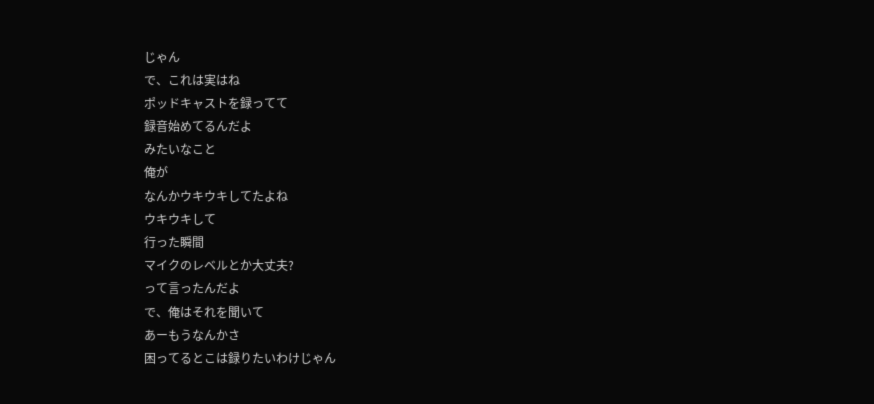じゃん
で、これは実はね
ポッドキャストを録ってて
録音始めてるんだよ
みたいなこと
俺が
なんかウキウキしてたよね
ウキウキして
行った瞬間
マイクのレベルとか大丈夫?
って言ったんだよ
で、俺はそれを聞いて
あーもうなんかさ
困ってるとこは録りたいわけじゃん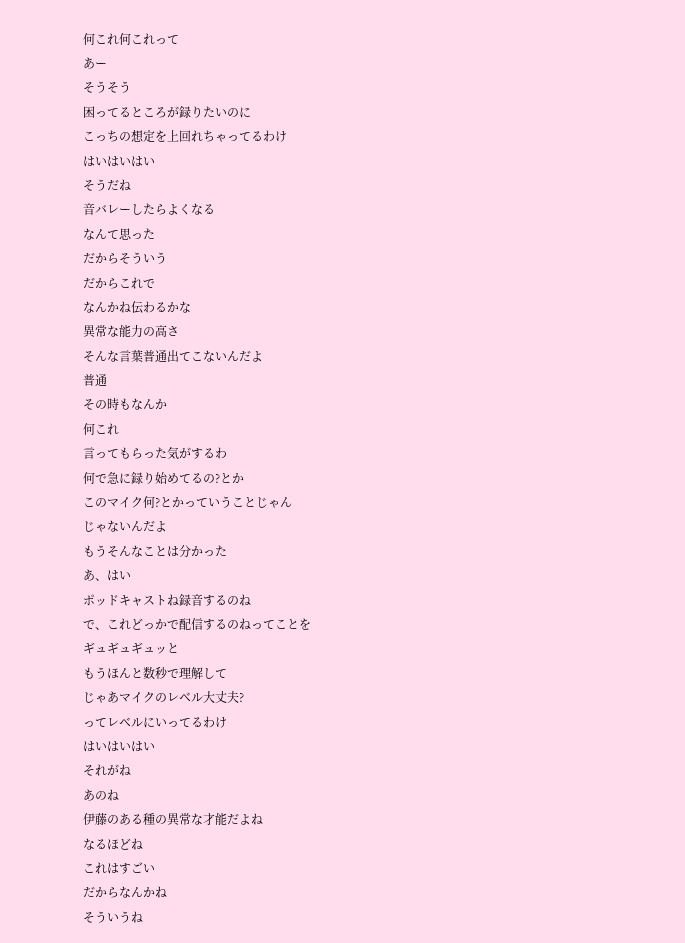何これ何これって
あー
そうそう
困ってるところが録りたいのに
こっちの想定を上回れちゃってるわけ
はいはいはい
そうだね
音バレーしたらよくなる
なんて思った
だからそういう
だからこれで
なんかね伝わるかな
異常な能力の高さ
そんな言葉普通出てこないんだよ
普通
その時もなんか
何これ
言ってもらった気がするわ
何で急に録り始めてるの?とか
このマイク何?とかっていうことじゃん
じゃないんだよ
もうそんなことは分かった
あ、はい
ポッドキャストね録音するのね
で、これどっかで配信するのねってことを
ギュギュギュッと
もうほんと数秒で理解して
じゃあマイクのレベル大丈夫?
ってレベルにいってるわけ
はいはいはい
それがね
あのね
伊藤のある種の異常な才能だよね
なるほどね
これはすごい
だからなんかね
そういうね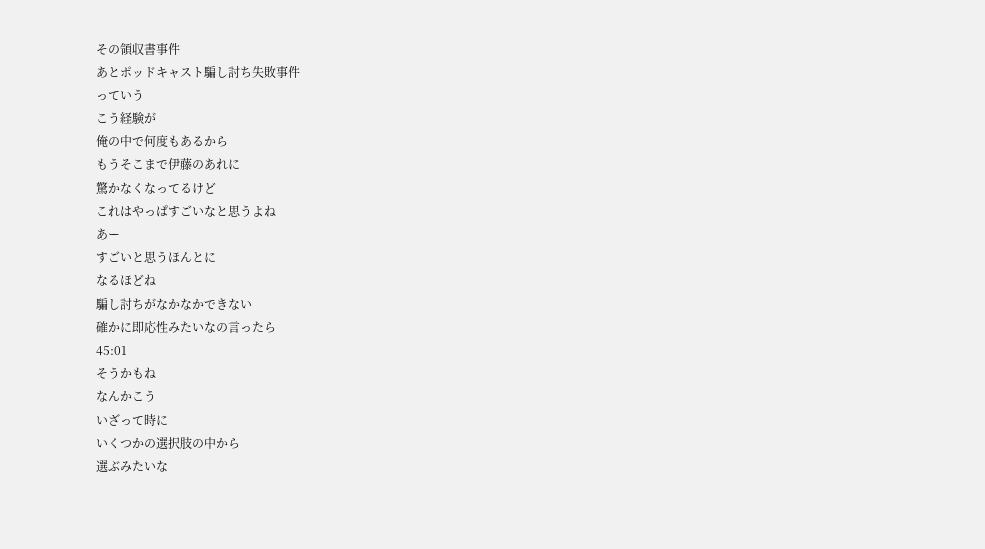その領収書事件
あとポッドキャスト騙し討ち失敗事件
っていう
こう経験が
俺の中で何度もあるから
もうそこまで伊藤のあれに
驚かなくなってるけど
これはやっぱすごいなと思うよね
あー
すごいと思うほんとに
なるほどね
騙し討ちがなかなかできない
確かに即応性みたいなの言ったら
45:01
そうかもね
なんかこう
いざって時に
いくつかの選択肢の中から
選ぶみたいな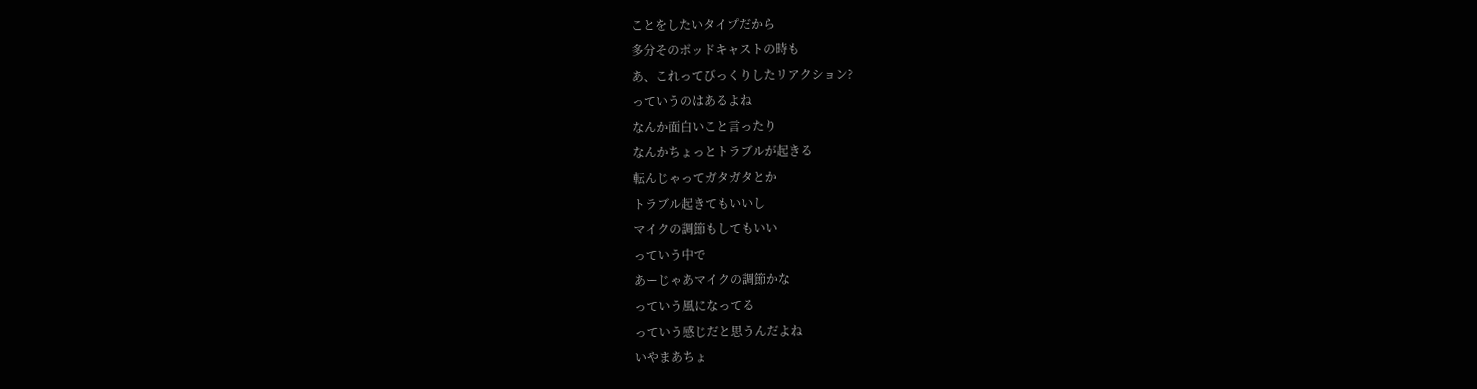ことをしたいタイプだから
多分そのポッドキャストの時も
あ、これってびっくりしたリアクション?
っていうのはあるよね
なんか面白いこと言ったり
なんかちょっとトラブルが起きる
転んじゃってガタガタとか
トラブル起きてもいいし
マイクの調節もしてもいい
っていう中で
あーじゃあマイクの調節かな
っていう風になってる
っていう感じだと思うんだよね
いやまあちょ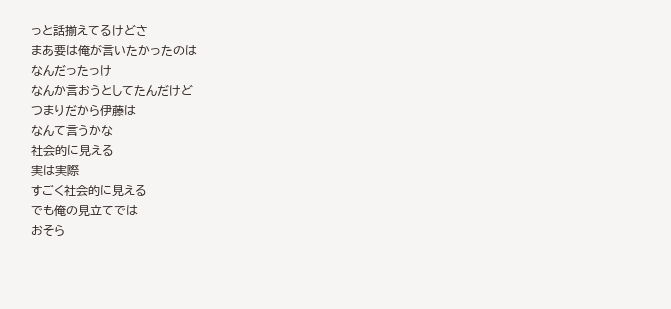っと話揃えてるけどさ
まあ要は俺が言いたかったのは
なんだったっけ
なんか言おうとしてたんだけど
つまりだから伊藤は
なんて言うかな
社会的に見える
実は実際
すごく社会的に見える
でも俺の見立てでは
おそら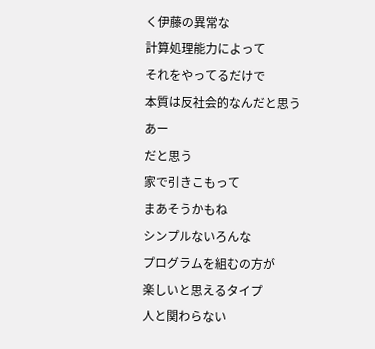く伊藤の異常な
計算処理能力によって
それをやってるだけで
本質は反社会的なんだと思う
あー
だと思う
家で引きこもって
まあそうかもね
シンプルないろんな
プログラムを組むの方が
楽しいと思えるタイプ
人と関わらない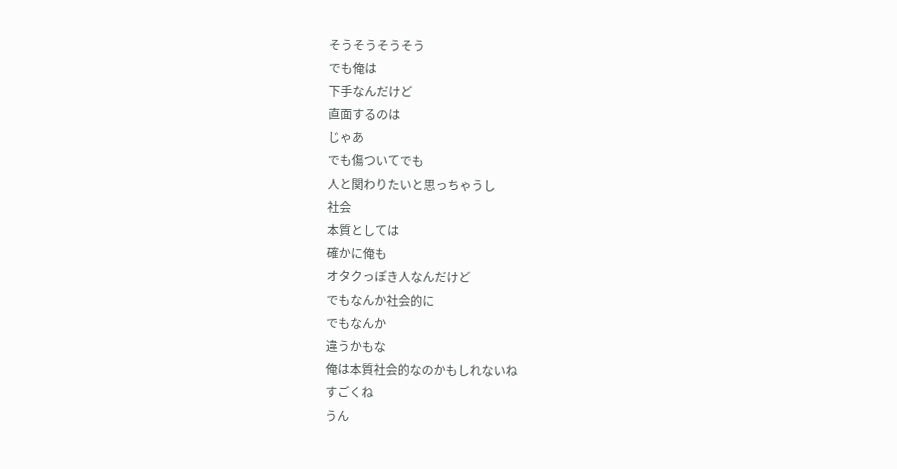そうそうそうそう
でも俺は
下手なんだけど
直面するのは
じゃあ
でも傷ついてでも
人と関わりたいと思っちゃうし
社会
本質としては
確かに俺も
オタクっぽき人なんだけど
でもなんか社会的に
でもなんか
違うかもな
俺は本質社会的なのかもしれないね
すごくね
うん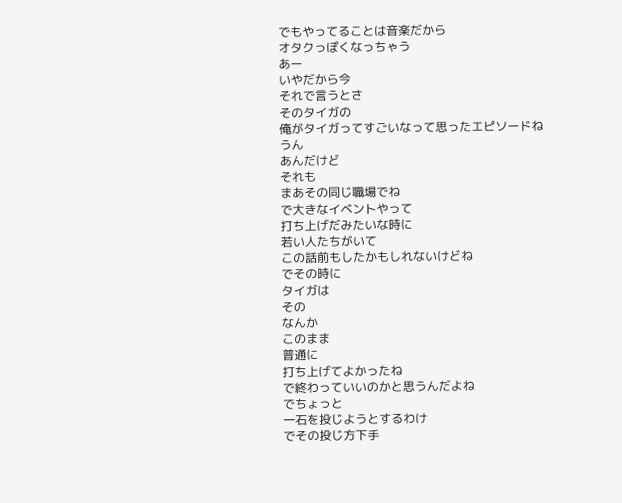でもやってることは音楽だから
オタクっぽくなっちゃう
あー
いやだから今
それで言うとさ
そのタイガの
俺がタイガってすごいなって思ったエピソードね
うん
あんだけど
それも
まあその同じ職場でね
で大きなイベントやって
打ち上げだみたいな時に
若い人たちがいて
この話前もしたかもしれないけどね
でその時に
タイガは
その
なんか
このまま
普通に
打ち上げてよかったね
で終わっていいのかと思うんだよね
でちょっと
一石を投じようとするわけ
でその投じ方下手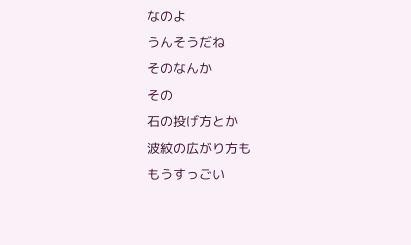なのよ
うんそうだね
そのなんか
その
石の投げ方とか
波紋の広がり方も
もうすっごい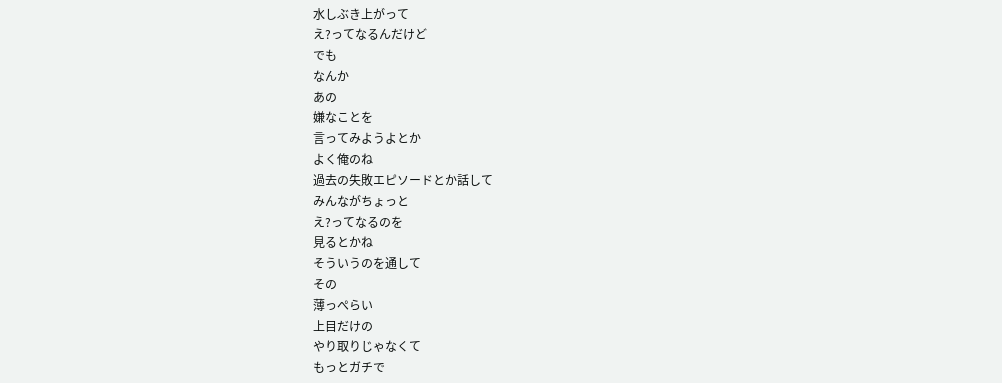水しぶき上がって
え?ってなるんだけど
でも
なんか
あの
嫌なことを
言ってみようよとか
よく俺のね
過去の失敗エピソードとか話して
みんながちょっと
え?ってなるのを
見るとかね
そういうのを通して
その
薄っぺらい
上目だけの
やり取りじゃなくて
もっとガチで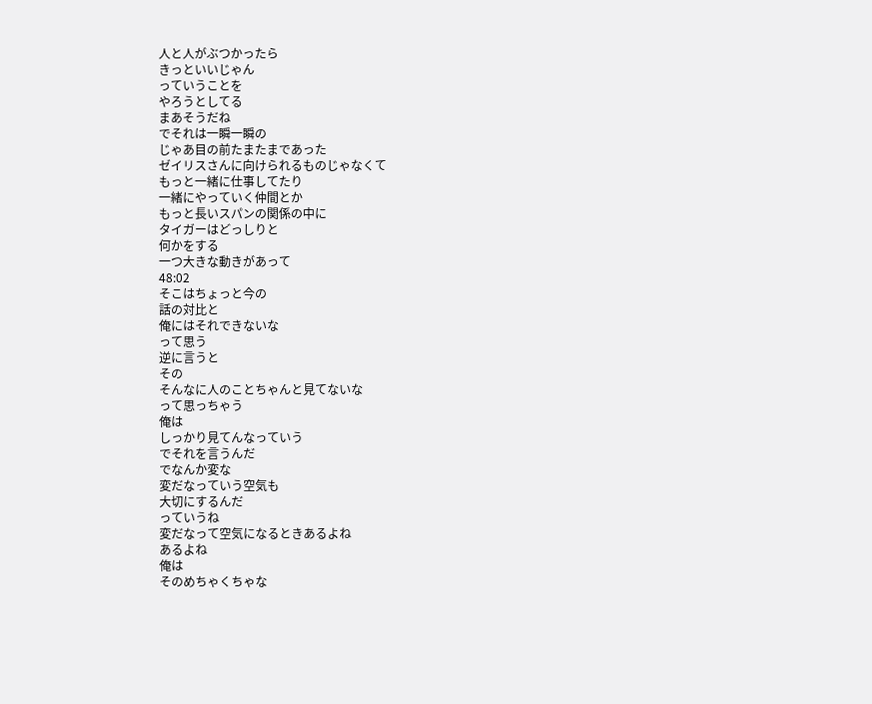人と人がぶつかったら
きっといいじゃん
っていうことを
やろうとしてる
まあそうだね
でそれは一瞬一瞬の
じゃあ目の前たまたまであった
ゼイリスさんに向けられるものじゃなくて
もっと一緒に仕事してたり
一緒にやっていく仲間とか
もっと長いスパンの関係の中に
タイガーはどっしりと
何かをする
一つ大きな動きがあって
48:02
そこはちょっと今の
話の対比と
俺にはそれできないな
って思う
逆に言うと
その
そんなに人のことちゃんと見てないな
って思っちゃう
俺は
しっかり見てんなっていう
でそれを言うんだ
でなんか変な
変だなっていう空気も
大切にするんだ
っていうね
変だなって空気になるときあるよね
あるよね
俺は
そのめちゃくちゃな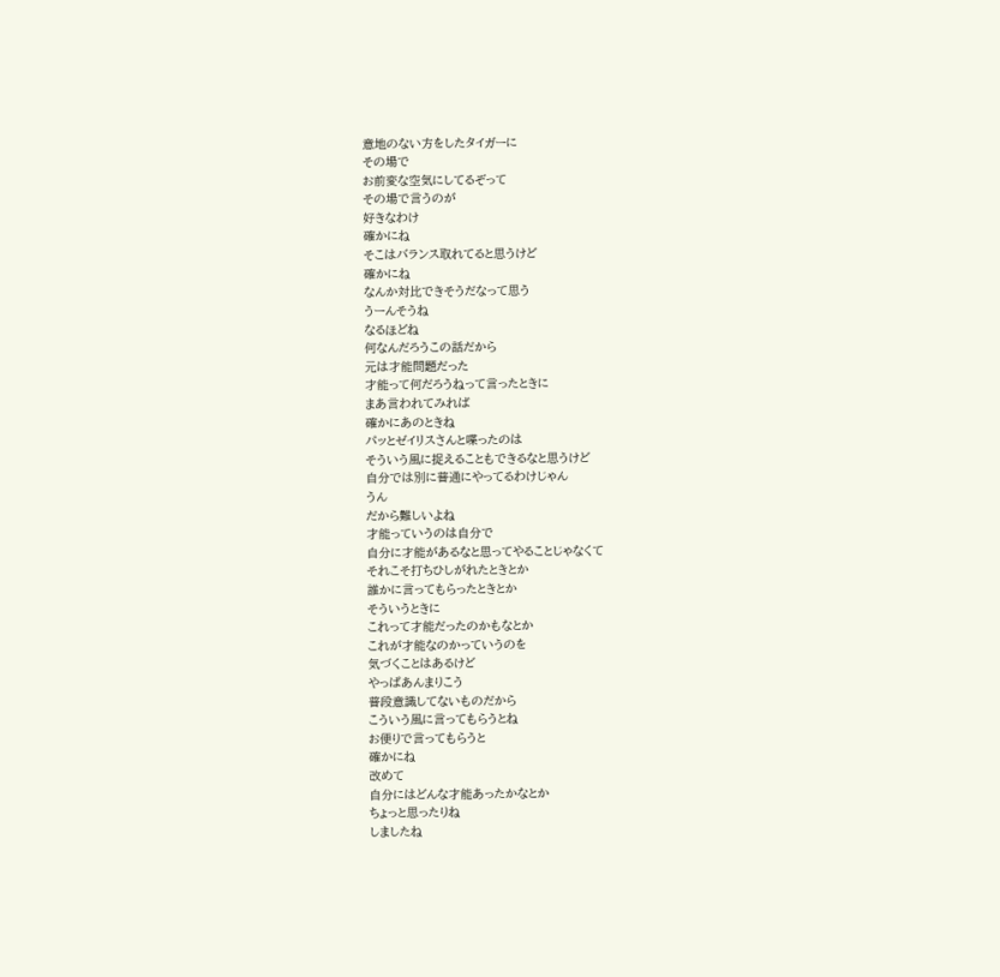意地のない方をしたタイガーに
その場で
お前変な空気にしてるぞって
その場で言うのが
好きなわけ
確かにね
そこはバランス取れてると思うけど
確かにね
なんか対比できそうだなって思う
うーんそうね
なるほどね
何なんだろうこの話だから
元は才能問題だった
才能って何だろうねって言ったときに
まあ言われてみれば
確かにあのときね
パッとゼイリスさんと喋ったのは
そういう風に捉えることもできるなと思うけど
自分では別に普通にやってるわけじゃん
うん
だから難しいよね
才能っていうのは自分で
自分に才能があるなと思ってやることじゃなくて
それこそ打ちひしがれたときとか
誰かに言ってもらったときとか
そういうときに
これって才能だったのかもなとか
これが才能なのかっていうのを
気づくことはあるけど
やっぱあんまりこう
普段意識してないものだから
こういう風に言ってもらうとね
お便りで言ってもらうと
確かにね
改めて
自分にはどんな才能あったかなとか
ちょっと思ったりね
しましたね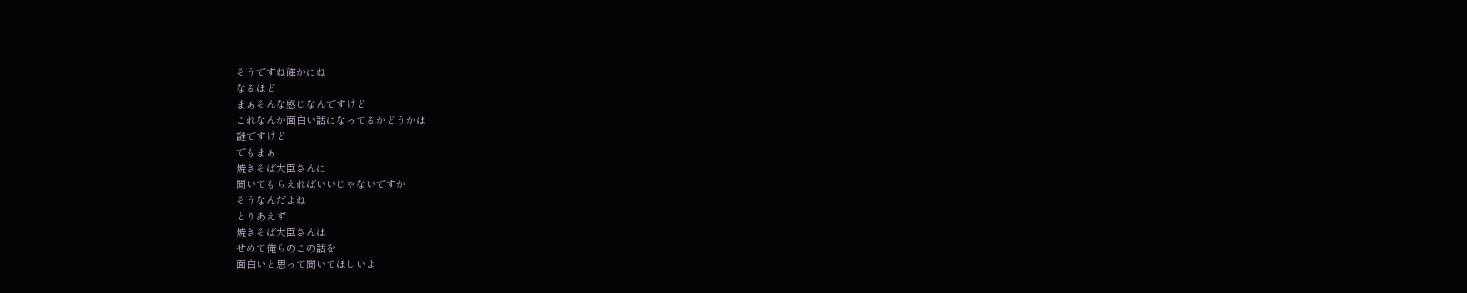そうですね確かにね
なるほど
まぁそんな感じなんですけど
これなんか面白い話になってるかどうかは
謎ですけど
でもまぁ
焼きそば大臣さんに
聞いてもらえればいいじゃないですか
そうなんだよね
とりあえず
焼きそば大臣さんは
せめて俺らのこの話を
面白いと思って聞いてほしいよ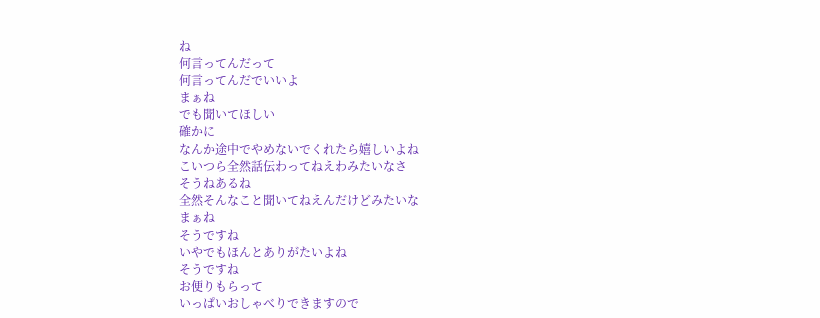ね
何言ってんだって
何言ってんだでいいよ
まぁね
でも聞いてほしい
確かに
なんか途中でやめないでくれたら嬉しいよね
こいつら全然話伝わってねえわみたいなさ
そうねあるね
全然そんなこと聞いてねえんだけどみたいな
まぁね
そうですね
いやでもほんとありがたいよね
そうですね
お便りもらって
いっぱいおしゃべりできますので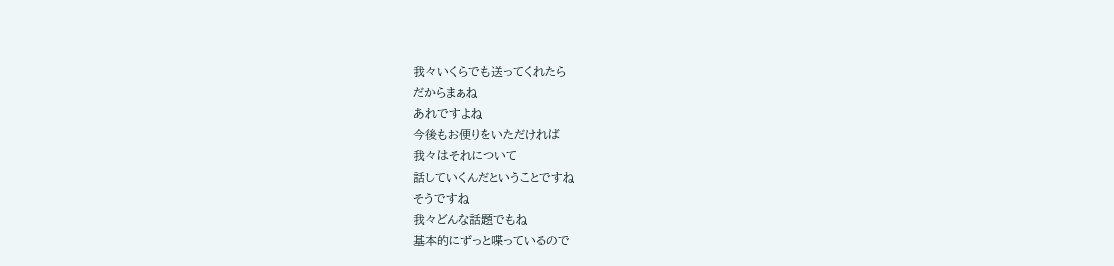我々いくらでも送ってくれたら
だからまぁね
あれですよね
今後もお便りをいただければ
我々はそれについて
話していくんだということですね
そうですね
我々どんな話題でもね
基本的にずっと喋っているので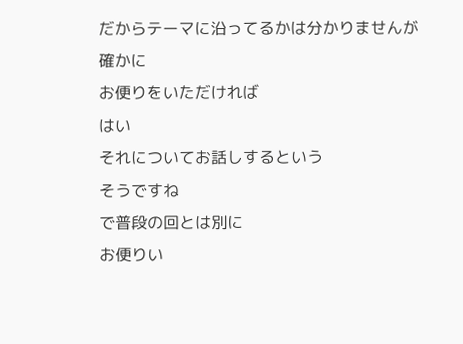だからテーマに沿ってるかは分かりませんが
確かに
お便りをいただければ
はい
それについてお話しするという
そうですね
で普段の回とは別に
お便りい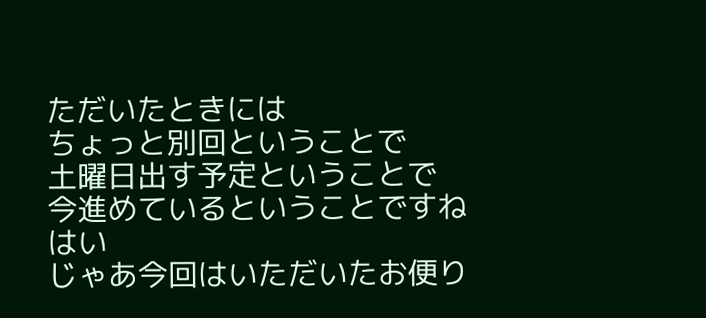ただいたときには
ちょっと別回ということで
土曜日出す予定ということで
今進めているということですね
はい
じゃあ今回はいただいたお便り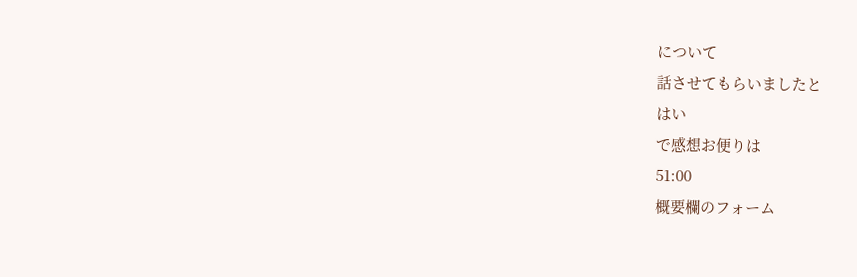について
話させてもらいましたと
はい
で感想お便りは
51:00
概要欄のフォーム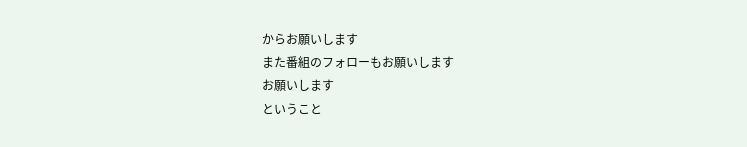からお願いします
また番組のフォローもお願いします
お願いします
ということ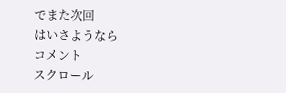でまた次回
はいさようなら
コメント
スクロール